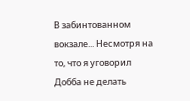В забинтованном вокзале... Несмотря на то, что я уговорил Добба не делать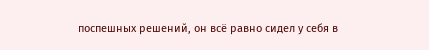поспешных решений, он всё равно сидел у себя в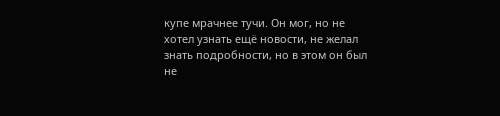купе мрачнее тучи. Он мог, но не хотел узнать ещё новости, не желал знать подробности, но в этом он был не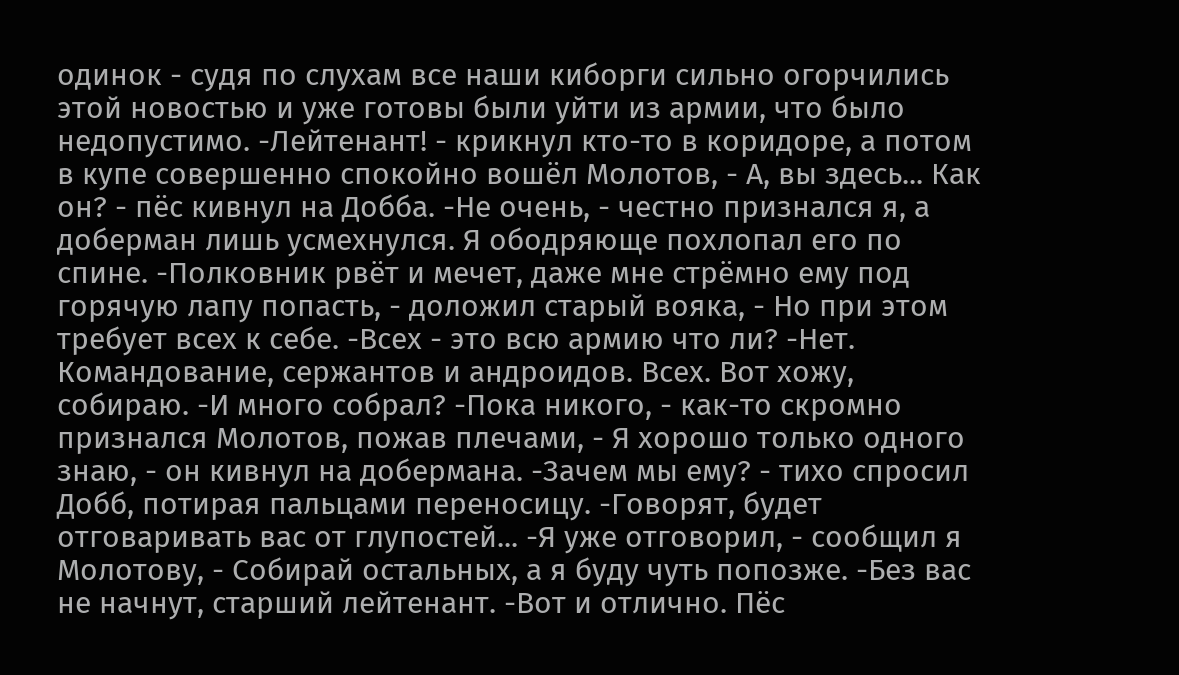одинок - судя по слухам все наши киборги сильно огорчились этой новостью и уже готовы были уйти из армии, что было недопустимо. -Лейтенант! - крикнул кто-то в коридоре, а потом в купе совершенно спокойно вошёл Молотов, - А, вы здесь... Как он? - пёс кивнул на Добба. -Не очень, - честно признался я, а доберман лишь усмехнулся. Я ободряюще похлопал его по спине. -Полковник рвёт и мечет, даже мне стрёмно ему под горячую лапу попасть, - доложил старый вояка, - Но при этом требует всех к себе. -Всех - это всю армию что ли? -Нет. Командование, сержантов и андроидов. Всех. Вот хожу, собираю. -И много собрал? -Пока никого, - как-то скромно признался Молотов, пожав плечами, - Я хорошо только одного знаю, - он кивнул на добермана. -Зачем мы ему? - тихо спросил Добб, потирая пальцами переносицу. -Говорят, будет отговаривать вас от глупостей... -Я уже отговорил, - сообщил я Молотову, - Собирай остальных, а я буду чуть попозже. -Без вас не начнут, старший лейтенант. -Вот и отлично. Пёс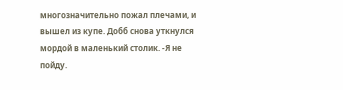многозначительно пожал плечами, и вышел из купе. Добб снова уткнулся мордой в маленький столик. -Я не пойду.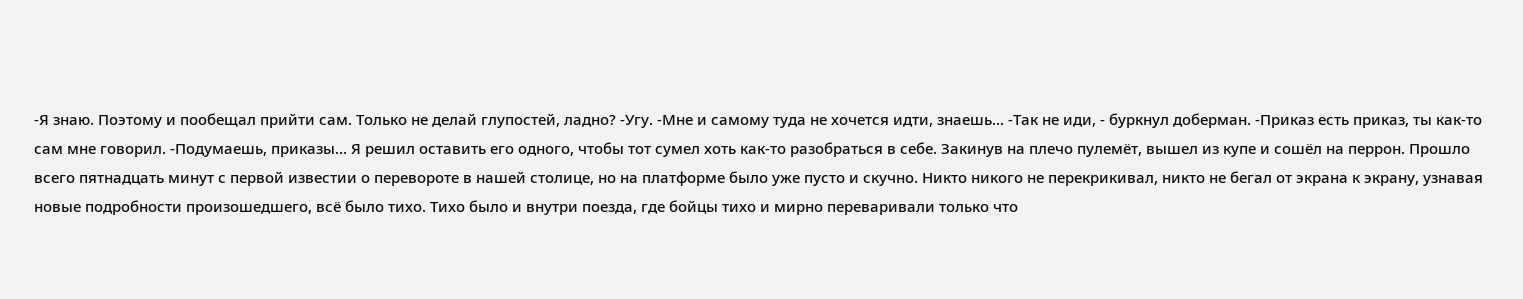-Я знаю. Поэтому и пообещал прийти сам. Только не делай глупостей, ладно? -Угу. -Мне и самому туда не хочется идти, знаешь... -Так не иди, - буркнул доберман. -Приказ есть приказ, ты как-то сам мне говорил. -Подумаешь, приказы... Я решил оставить его одного, чтобы тот сумел хоть как-то разобраться в себе. Закинув на плечо пулемёт, вышел из купе и сошёл на перрон. Прошло всего пятнадцать минут с первой известии о перевороте в нашей столице, но на платформе было уже пусто и скучно. Никто никого не перекрикивал, никто не бегал от экрана к экрану, узнавая новые подробности произошедшего, всё было тихо. Тихо было и внутри поезда, где бойцы тихо и мирно переваривали только что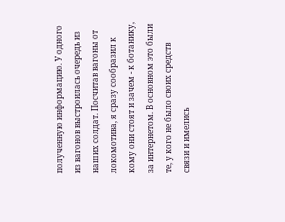полученную информацию. У одного из вагонов выстроилась очередь из наших солдат. Посчитав вагоны от локомотива, я сразу сообразил к кому они стоят и зачем - к ботанику, за интернетом. В основном это были те, у кого не было своих средств связи и имелись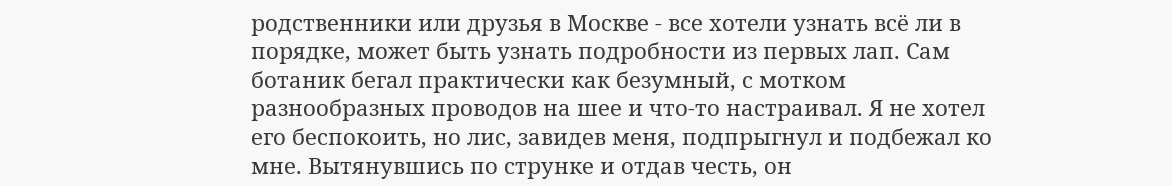родственники или друзья в Москве - все хотели узнать всё ли в порядке, может быть узнать подробности из первых лап. Сам ботаник бегал практически как безумный, с мотком разнообразных проводов на шее и что-то настраивал. Я не хотел его беспокоить, но лис, завидев меня, подпрыгнул и подбежал ко мне. Вытянувшись по струнке и отдав честь, он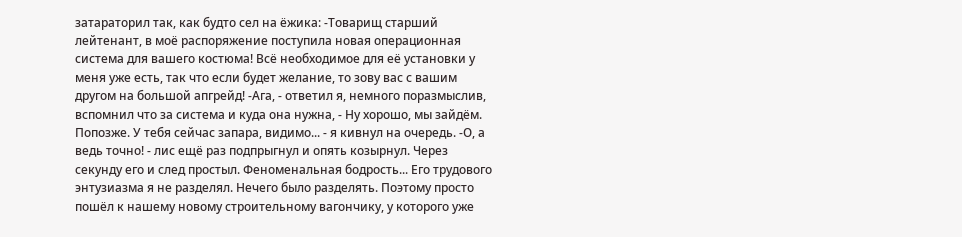затараторил так, как будто сел на ёжика: -Товарищ старший лейтенант, в моё распоряжение поступила новая операционная система для вашего костюма! Всё необходимое для её установки у меня уже есть, так что если будет желание, то зову вас с вашим другом на большой апгрейд! -Ага, - ответил я, немного поразмыслив, вспомнил что за система и куда она нужна, - Ну хорошо, мы зайдём. Попозже. У тебя сейчас запара, видимо... - я кивнул на очередь. -О, а ведь точно! - лис ещё раз подпрыгнул и опять козырнул. Через секунду его и след простыл. Феноменальная бодрость... Его трудового энтузиазма я не разделял. Нечего было разделять. Поэтому просто пошёл к нашему новому строительному вагончику, у которого уже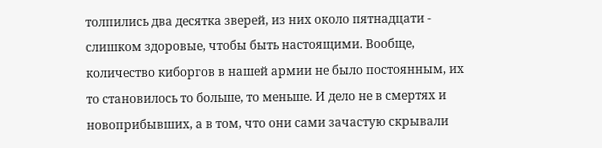толпились два десятка зверей, из них около пятнадцати - слишком здоровые, чтобы быть настоящими. Вообще, количество киборгов в нашей армии не было постоянным, их то становилось то больше, то меньше. И дело не в смертях и новоприбывших, а в том, что они сами зачастую скрывали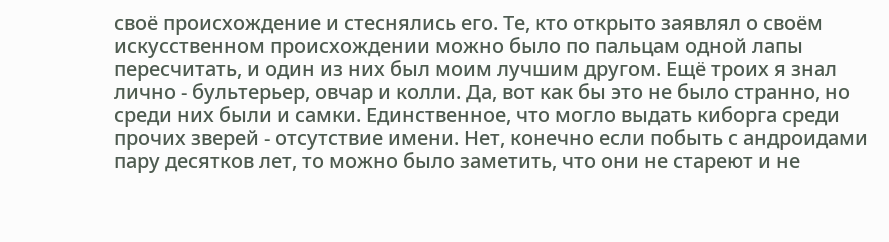своё происхождение и стеснялись его. Те, кто открыто заявлял о своём искусственном происхождении можно было по пальцам одной лапы пересчитать, и один из них был моим лучшим другом. Ещё троих я знал лично - бультерьер, овчар и колли. Да, вот как бы это не было странно, но среди них были и самки. Единственное, что могло выдать киборга среди прочих зверей - отсутствие имени. Нет, конечно если побыть с андроидами пару десятков лет, то можно было заметить, что они не стареют и не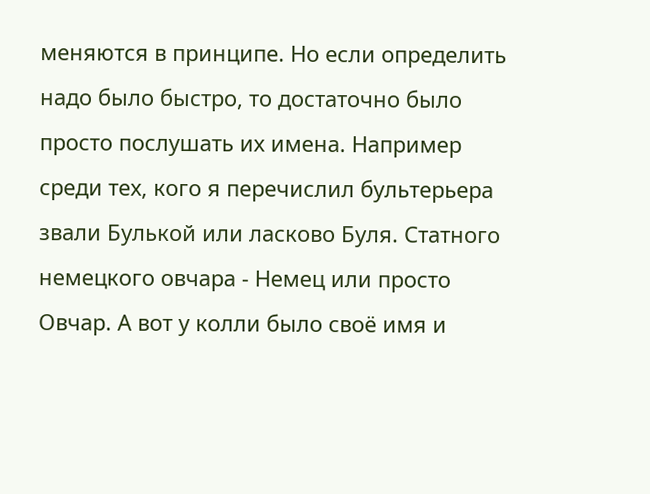меняются в принципе. Но если определить надо было быстро, то достаточно было просто послушать их имена. Например среди тех, кого я перечислил бультерьера звали Булькой или ласково Буля. Статного немецкого овчара - Немец или просто Овчар. А вот у колли было своё имя и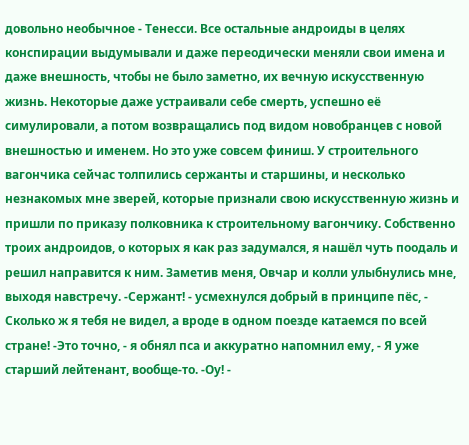довольно необычное - Тенесси. Все остальные андроиды в целях конспирации выдумывали и даже переодически меняли свои имена и даже внешность, чтобы не было заметно, их вечную искусственную жизнь. Некоторые даже устраивали себе смерть, успешно её симулировали, а потом возвращались под видом новобранцев с новой внешностью и именем. Но это уже совсем финиш. У строительного вагончика сейчас толпились сержанты и старшины, и несколько незнакомых мне зверей, которые признали свою искусственную жизнь и пришли по приказу полковника к строительному вагончику. Собственно троих андроидов, о которых я как раз задумался, я нашёл чуть поодаль и решил направится к ним. Заметив меня, Овчар и колли улыбнулись мне, выходя навстречу. -Сержант! - усмехнулся добрый в принципе пёс, - Сколько ж я тебя не видел, а вроде в одном поезде катаемся по всей стране! -Это точно, - я обнял пса и аккуратно напомнил ему, - Я уже старший лейтенант, вообще-то. -Оу! -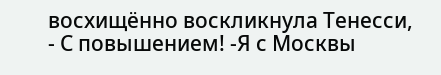восхищённо воскликнула Тенесси, - С повышением! -Я с Москвы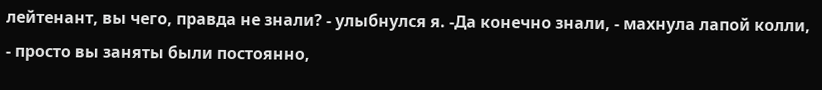лейтенант, вы чего, правда не знали? - улыбнулся я. -Да конечно знали, - махнула лапой колли, - просто вы заняты были постоянно,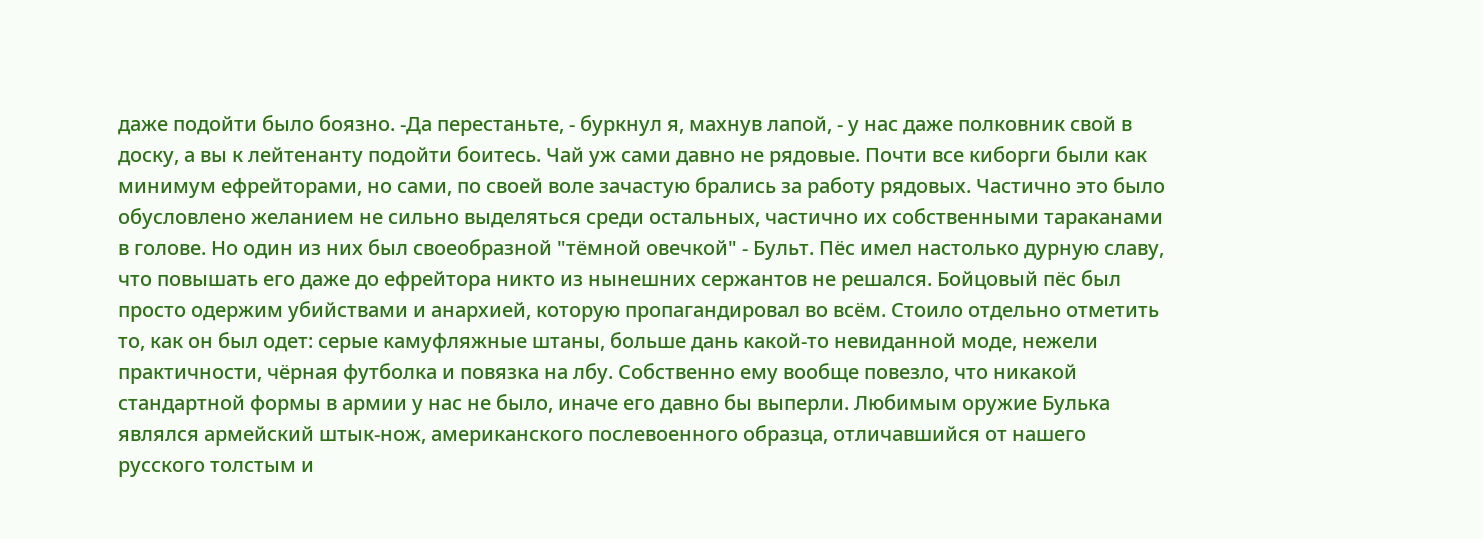даже подойти было боязно. -Да перестаньте, - буркнул я, махнув лапой, - у нас даже полковник свой в доску, а вы к лейтенанту подойти боитесь. Чай уж сами давно не рядовые. Почти все киборги были как минимум ефрейторами, но сами, по своей воле зачастую брались за работу рядовых. Частично это было обусловлено желанием не сильно выделяться среди остальных, частично их собственными тараканами в голове. Но один из них был своеобразной "тёмной овечкой" - Бульт. Пёс имел настолько дурную славу, что повышать его даже до ефрейтора никто из нынешних сержантов не решался. Бойцовый пёс был просто одержим убийствами и анархией, которую пропагандировал во всём. Стоило отдельно отметить то, как он был одет: серые камуфляжные штаны, больше дань какой-то невиданной моде, нежели практичности, чёрная футболка и повязка на лбу. Собственно ему вообще повезло, что никакой стандартной формы в армии у нас не было, иначе его давно бы выперли. Любимым оружие Булька являлся армейский штык-нож, американского послевоенного образца, отличавшийся от нашего русского толстым и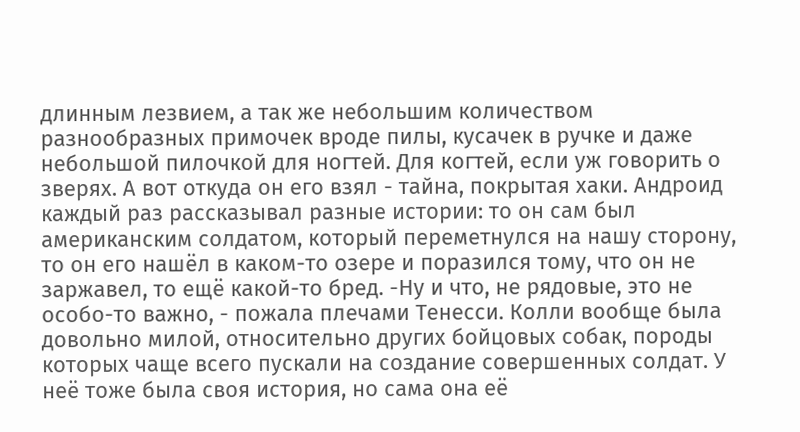длинным лезвием, а так же небольшим количеством разнообразных примочек вроде пилы, кусачек в ручке и даже небольшой пилочкой для ногтей. Для когтей, если уж говорить о зверях. А вот откуда он его взял - тайна, покрытая хаки. Андроид каждый раз рассказывал разные истории: то он сам был американским солдатом, который переметнулся на нашу сторону, то он его нашёл в каком-то озере и поразился тому, что он не заржавел, то ещё какой-то бред. -Ну и что, не рядовые, это не особо-то важно, - пожала плечами Тенесси. Колли вообще была довольно милой, относительно других бойцовых собак, породы которых чаще всего пускали на создание совершенных солдат. У неё тоже была своя история, но сама она её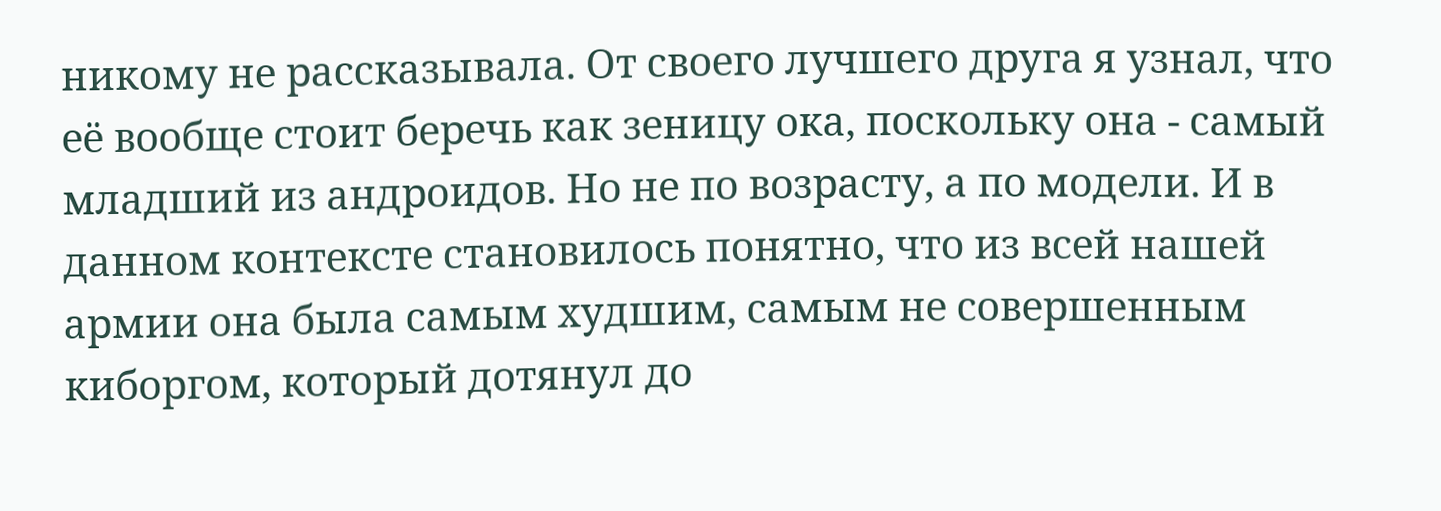никому не рассказывала. От своего лучшего друга я узнал, что её вообще стоит беречь как зеницу ока, поскольку она - самый младший из андроидов. Но не по возрасту, а по модели. И в данном контексте становилось понятно, что из всей нашей армии она была самым худшим, самым не совершенным киборгом, который дотянул до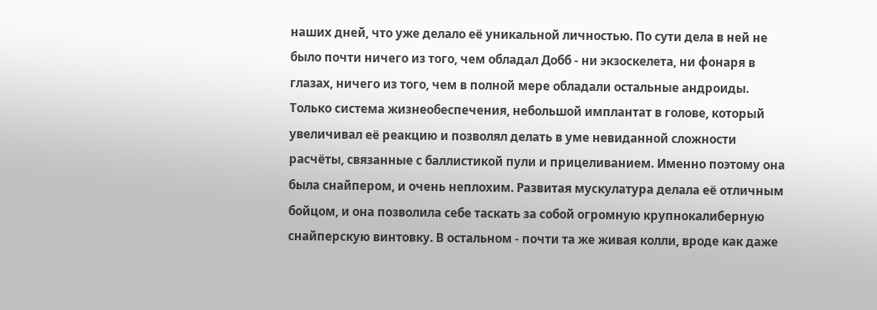наших дней, что уже делало её уникальной личностью. По сути дела в ней не было почти ничего из того, чем обладал Добб - ни экзоскелета, ни фонаря в глазах, ничего из того, чем в полной мере обладали остальные андроиды. Только система жизнеобеспечения, небольшой имплантат в голове, который увеличивал её реакцию и позволял делать в уме невиданной сложности расчёты, связанные с баллистикой пули и прицеливанием. Именно поэтому она была снайпером, и очень неплохим. Развитая мускулатура делала её отличным бойцом, и она позволила себе таскать за собой огромную крупнокалиберную снайперскую винтовку. В остальном - почти та же живая колли, вроде как даже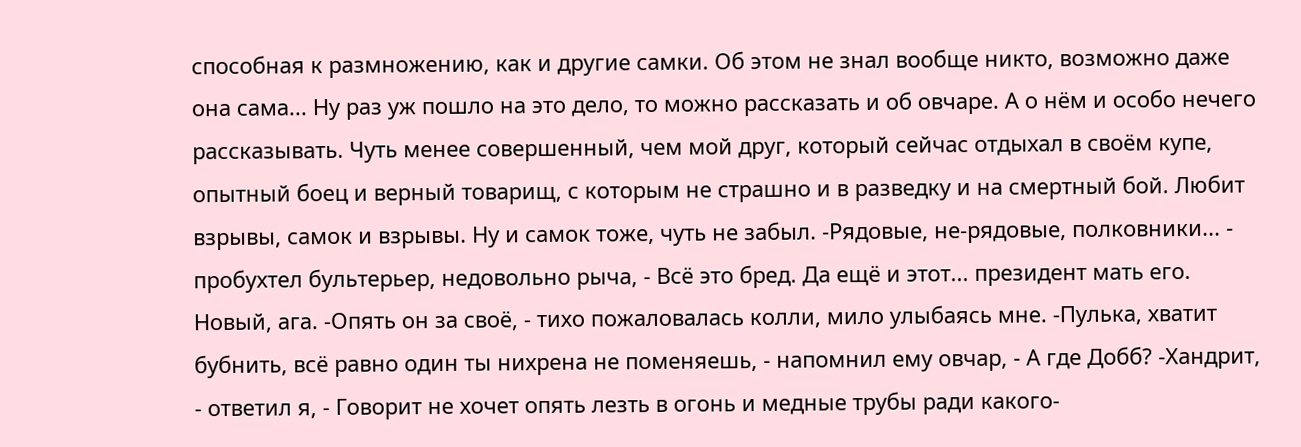способная к размножению, как и другие самки. Об этом не знал вообще никто, возможно даже она сама... Ну раз уж пошло на это дело, то можно рассказать и об овчаре. А о нём и особо нечего рассказывать. Чуть менее совершенный, чем мой друг, который сейчас отдыхал в своём купе, опытный боец и верный товарищ, с которым не страшно и в разведку и на смертный бой. Любит взрывы, самок и взрывы. Ну и самок тоже, чуть не забыл. -Рядовые, не-рядовые, полковники... - пробухтел бультерьер, недовольно рыча, - Всё это бред. Да ещё и этот... президент мать его. Новый, ага. -Опять он за своё, - тихо пожаловалась колли, мило улыбаясь мне. -Пулька, хватит бубнить, всё равно один ты нихрена не поменяешь, - напомнил ему овчар, - А где Добб? -Хандрит, - ответил я, - Говорит не хочет опять лезть в огонь и медные трубы ради какого-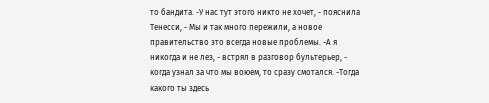то бандита. -У нас тут этого никто не хочет, - пояснила Тенесси, - Мы и так много пережили, а новое правительство это всегда новые проблемы. -А я никогда и не лез, - встрял в разговор бультерьер, - когда узнал за что мы воюем, то сразу смотался. -Тогда какого ты здесь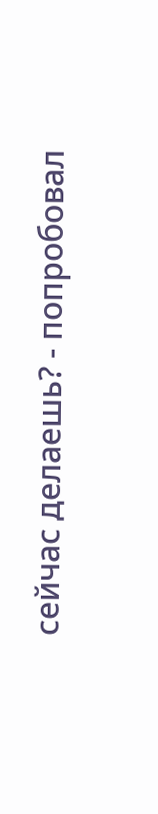сейчас делаешь? - попробовал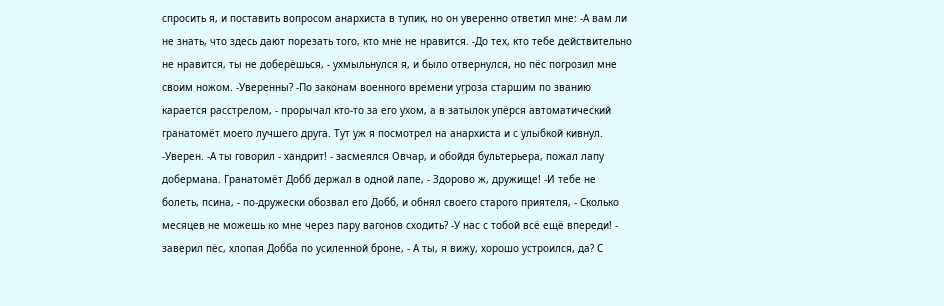спросить я, и поставить вопросом анархиста в тупик, но он уверенно ответил мне: -А вам ли не знать, что здесь дают порезать того, кто мне не нравится. -До тех, кто тебе действительно не нравится, ты не доберёшься, - ухмыльнулся я, и было отвернулся, но пёс погрозил мне своим ножом. -Уверенны? -По законам военного времени угроза старшим по званию карается расстрелом, - прорычал кто-то за его ухом, а в затылок упёрся автоматический гранатомёт моего лучшего друга. Тут уж я посмотрел на анархиста и с улыбкой кивнул. -Уверен. -А ты говорил - хандрит! - засмеялся Овчар, и обойдя бультерьера, пожал лапу добермана. Гранатомёт Добб держал в одной лапе, - Здорово ж, дружище! -И тебе не болеть, псина, - по-дружески обозвал его Добб, и обнял своего старого приятеля, - Сколько месяцев не можешь ко мне через пару вагонов сходить? -У нас с тобой всё ещё впереди! - заверил пёс, хлопая Добба по усиленной броне, - А ты, я вижу, хорошо устроился, да? С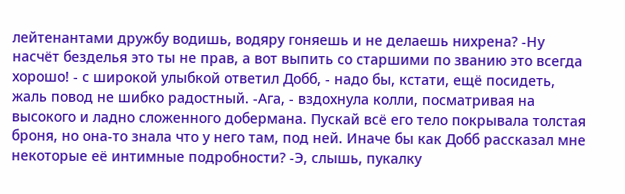лейтенантами дружбу водишь, водяру гоняешь и не делаешь нихрена? -Ну насчёт безделья это ты не прав, а вот выпить со старшими по званию это всегда хорошо! - с широкой улыбкой ответил Добб, - надо бы, кстати, ещё посидеть, жаль повод не шибко радостный. -Ага, - вздохнула колли, посматривая на высокого и ладно сложенного добермана. Пускай всё его тело покрывала толстая броня, но она-то знала что у него там, под ней. Иначе бы как Добб рассказал мне некоторые её интимные подробности? -Э, слышь, пукалку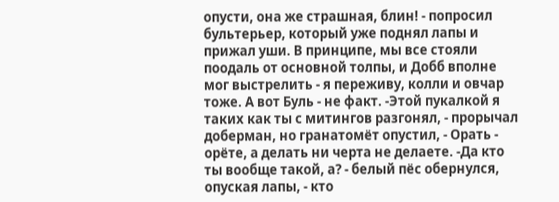опусти, она же страшная, блин! - попросил бультерьер, который уже поднял лапы и прижал уши. В принципе, мы все стояли поодаль от основной толпы, и Добб вполне мог выстрелить - я переживу, колли и овчар тоже. А вот Буль - не факт. -Этой пукалкой я таких как ты с митингов разгонял, - прорычал доберман, но гранатомёт опустил, - Орать - орёте, а делать ни черта не делаете. -Да кто ты вообще такой, а? - белый пёс обернулся, опуская лапы, - кто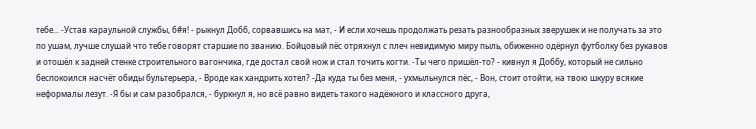тебе... -Устав караульной службы, б#я! - рыкнул Добб, сорвавшись на мат, - И если хочешь продолжать резать разнообразных зверушек и не получать за это по ушам, лучше слушай что тебе говорят старшие по званию. Бойцовый пёс отряхнул с плеч невидимую миру пыль, обиженно одёрнул футболку без рукавов и отошёл к задней стенке строительного вагончика, где достал свой нож и стал точить когти. -Ты чего пришёл-то? - кивнул я Доббу, который не сильно беспокоился насчёт обиды бультерьера, - Вроде как хандрить хотел? -Да куда ты без меня, - ухмыльнулся пёс, - Вон, стоит отойти, на твою шкуру всякие неформалы лезут. -Я бы и сам разобрался, - буркнул я, но всё равно видеть такого надёжного и классного друга,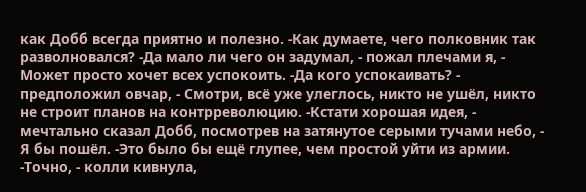как Добб всегда приятно и полезно. -Как думаете, чего полковник так разволновался? -Да мало ли чего он задумал, - пожал плечами я, - Может просто хочет всех успокоить. -Да кого успокаивать? - предположил овчар, - Смотри, всё уже улеглось, никто не ушёл, никто не строит планов на контрреволюцию. -Кстати хорошая идея, - мечтально сказал Добб, посмотрев на затянутое серыми тучами небо, - Я бы пошёл. -Это было бы ещё глупее, чем простой уйти из армии. -Точно, - колли кивнула,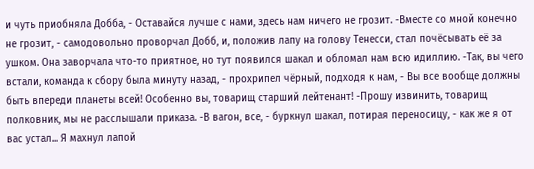и чуть приобняла Добба, - Оставайся лучше с нами, здесь нам ничего не грозит. -Вместе со мной конечно не грозит, - самодовольно проворчал Добб, и, положив лапу на голову Тенесси, стал почёсывать её за ушком. Она заворчала что-то приятное, но тут появился шакал и обломал нам всю идиллию. -Так, вы чего встали, команда к сбору была минуту назад, - прохрипел чёрный, подходя к нам, - Вы все вообще должны быть впереди планеты всей! Особенно вы, товарищ старший лейтенант! -Прошу извинить, товарищ полковник, мы не расслышали приказа. -В вагон, все, - буркнул шакал, потирая переносицу, - как же я от вас устал... Я махнул лапой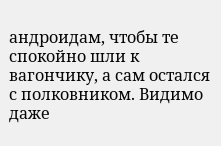андроидам, чтобы те спокойно шли к вагончику, а сам остался с полковником. Видимо даже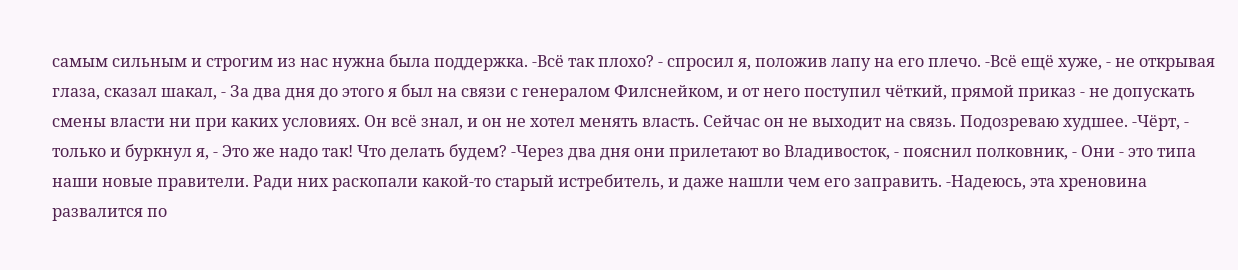самым сильным и строгим из нас нужна была поддержка. -Всё так плохо? - спросил я, положив лапу на его плечо. -Всё ещё хуже, - не открывая глаза, сказал шакал, - За два дня до этого я был на связи с генералом Филснейком, и от него поступил чёткий, прямой приказ - не допускать смены власти ни при каких условиях. Он всё знал, и он не хотел менять власть. Сейчас он не выходит на связь. Подозреваю худшее. -Чёрт, - только и буркнул я, - Это же надо так! Что делать будем? -Через два дня они прилетают во Владивосток, - пояснил полковник, - Они - это типа наши новые правители. Ради них раскопали какой-то старый истребитель, и даже нашли чем его заправить. -Надеюсь, эта хреновина развалится по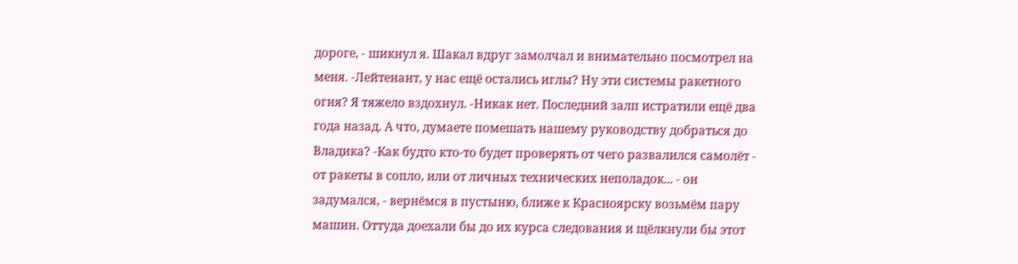дороге, - шикнул я. Шакал вдруг замолчал и внимательно посмотрел на меня. -Лейтенант, у нас ещё остались иглы? Ну эти системы ракетного огня? Я тяжело вздохнул. -Никак нет. Последний залп истратили ещё два года назад. А что, думаете помешать нашему руководству добраться до Владика? -Как будто кто-то будет проверять от чего развалился самолёт - от ракеты в сопло, или от личных технических неполадок... - он задумался, - вернёмся в пустыню, ближе к Красноярску возьмём пару машин. Оттуда доехали бы до их курса следования и щёлкнули бы этот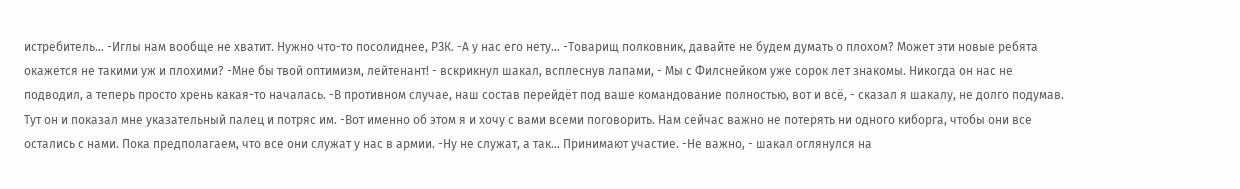истребитель... -Иглы нам вообще не хватит. Нужно что-то посолиднее, РЗК. -А у нас его нету... -Товарищ полковник, давайте не будем думать о плохом? Может эти новые ребята окажется не такими уж и плохими? -Мне бы твой оптимизм, лейтенант! - вскрикнул шакал, всплеснув лапами, - Мы с Филснейком уже сорок лет знакомы. Никогда он нас не подводил, а теперь просто хрень какая-то началась. -В противном случае, наш состав перейдёт под ваше командование полностью, вот и всё, - сказал я шакалу, не долго подумав. Тут он и показал мне указательный палец и потряс им. -Вот именно об этом я и хочу с вами всеми поговорить. Нам сейчас важно не потерять ни одного киборга, чтобы они все остались с нами. Пока предполагаем, что все они служат у нас в армии. -Ну не служат, а так... Принимают участие. -Не важно, - шакал оглянулся на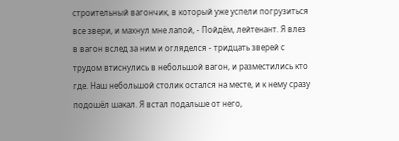строительный вагончик, в который уже успели погрузиться все звери, и махнул мне лапой, - Пойдём, лейтенант. Я влез в вагон вслед за ним и огляделся - тридцать зверей с трудом втиснулись в небольшой вагон, и разместились кто где. Наш небольшой столик остался на месте, и к нему сразу подошёл шакал. Я встал подальше от него,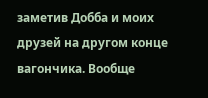заметив Добба и моих друзей на другом конце вагончика. Вообще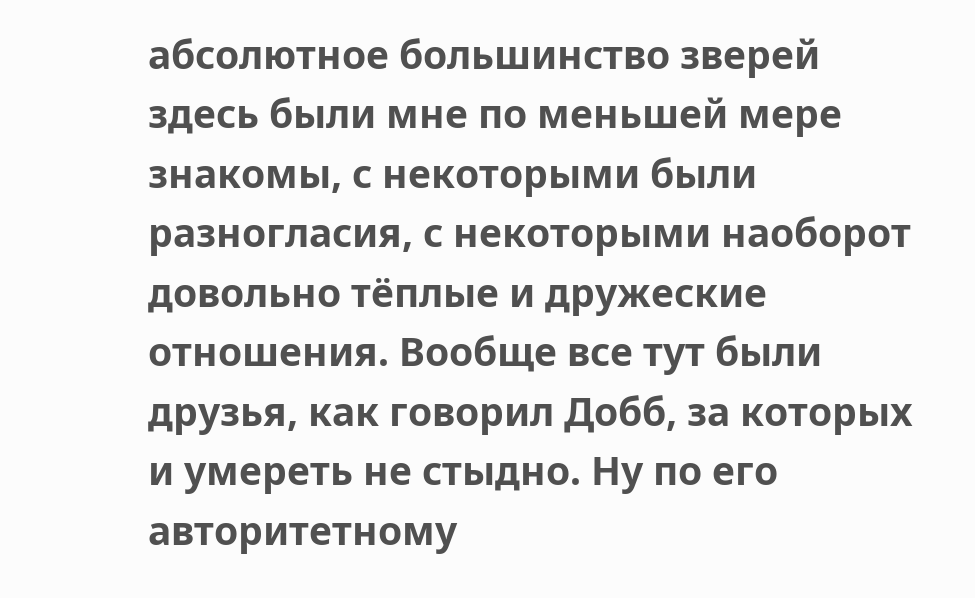абсолютное большинство зверей здесь были мне по меньшей мере знакомы, с некоторыми были разногласия, с некоторыми наоборот довольно тёплые и дружеские отношения. Вообще все тут были друзья, как говорил Добб, за которых и умереть не стыдно. Ну по его авторитетному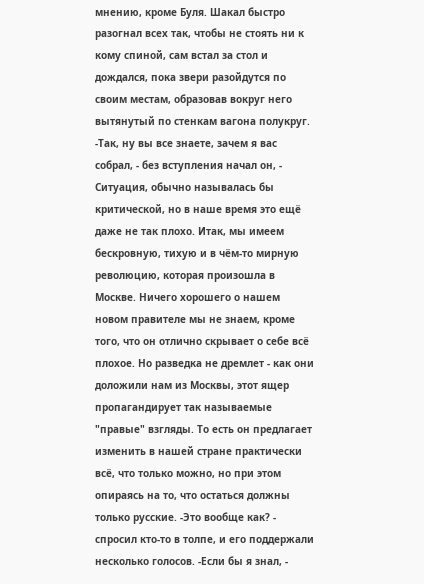мнению, кроме Буля. Шакал быстро разогнал всех так, чтобы не стоять ни к кому спиной, сам встал за стол и дождался, пока звери разойдутся по своим местам, образовав вокруг него вытянутый по стенкам вагона полукруг. -Так, ну вы все знаете, зачем я вас собрал, - без вступления начал он, - Ситуация, обычно называлась бы критической, но в наше время это ещё даже не так плохо. Итак, мы имеем бескровную, тихую и в чём-то мирную революцию, которая произошла в Москве. Ничего хорошего о нашем новом правителе мы не знаем, кроме того, что он отлично скрывает о себе всё плохое. Но разведка не дремлет - как они доложили нам из Москвы, этот ящер пропагандирует так называемые "правые" взгляды. То есть он предлагает изменить в нашей стране практически всё, что только можно, но при этом опираясь на то, что остаться должны только русские. -Это вообще как? - спросил кто-то в толпе, и его поддержали несколько голосов. -Если бы я знал, -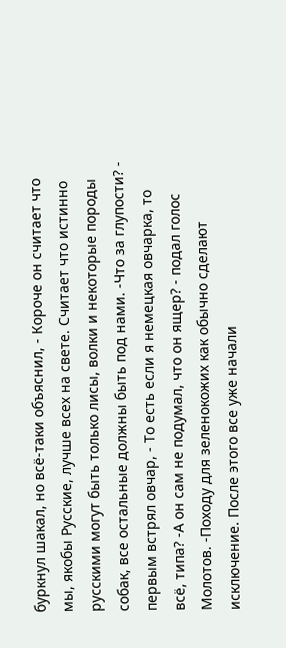буркнул шакал, но всё-таки объяснил, - Короче он считает что мы, якобы Русские, лучше всех на свете. Считает что истинно русскими могут быть только лисы, волки и некоторые породы собак, все остальные должны быть под нами. -Что за глупости? - первым встрял овчар, - То есть если я немецкая овчарка, то всё, типа? -А он сам не подумал, что он ящер? - подал голос Молотов. -Походу для зеленокожих как обычно сделают исключение. После этого все уже начали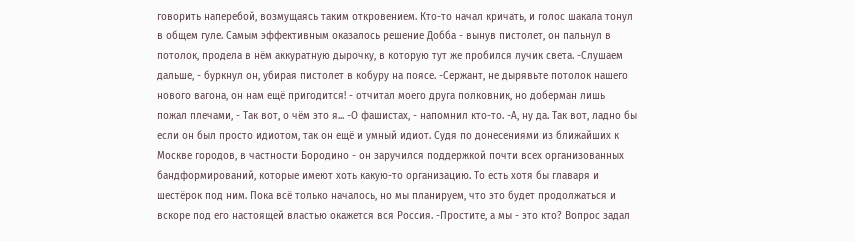говорить наперебой, возмущаясь таким откровением. Кто-то начал кричать, и голос шакала тонул в общем гуле. Самым эффективным оказалось решение Добба - вынув пистолет, он пальнул в потолок, продела в нём аккуратную дырочку, в которую тут же пробился лучик света. -Слушаем дальше, - буркнул он, убирая пистолет в кобуру на поясе. -Сержант, не дырявьте потолок нашего нового вагона, он нам ещё пригодится! - отчитал моего друга полковник, но доберман лишь пожал плечами, - Так вот, о чём это я... -О фашистах, - напомнил кто-то. -А, ну да. Так вот, ладно бы если он был просто идиотом, так он ещё и умный идиот. Судя по донесениями из ближайших к Москве городов, в частности Бородино - он заручился поддержкой почти всех организованных бандформирований, которые имеют хоть какую-то организацию. То есть хотя бы главаря и шестёрок под ним. Пока всё только началось, но мы планируем, что это будет продолжаться и вскоре под его настоящей властью окажется вся Россия. -Простите, а мы - это кто? Вопрос задал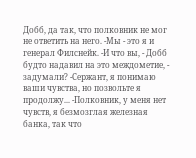Добб, да так, что полковник не мог не ответить на него. -Мы - это я и генерал Филснейк. -И что вы, - Добб будто надавил на это междометие, - задумали? -Сержант, я понимаю ваши чувства, но позвольте я продолжу... -Полковник, у меня нет чувств, я безмозглая железная банка, так что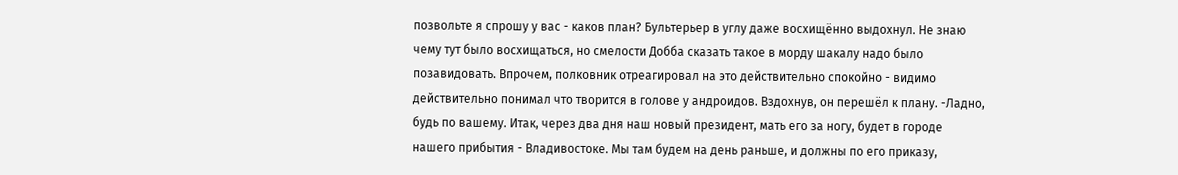позвольте я спрошу у вас - каков план? Бультерьер в углу даже восхищённо выдохнул. Не знаю чему тут было восхищаться, но смелости Добба сказать такое в морду шакалу надо было позавидовать. Впрочем, полковник отреагировал на это действительно спокойно - видимо действительно понимал что творится в голове у андроидов. Вздохнув, он перешёл к плану. -Ладно, будь по вашему. Итак, через два дня наш новый президент, мать его за ногу, будет в городе нашего прибытия - Владивостоке. Мы там будем на день раньше, и должны по его приказу,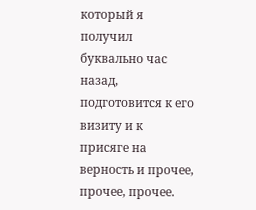который я получил буквально час назад, подготовится к его визиту и к присяге на верность и прочее, прочее, прочее.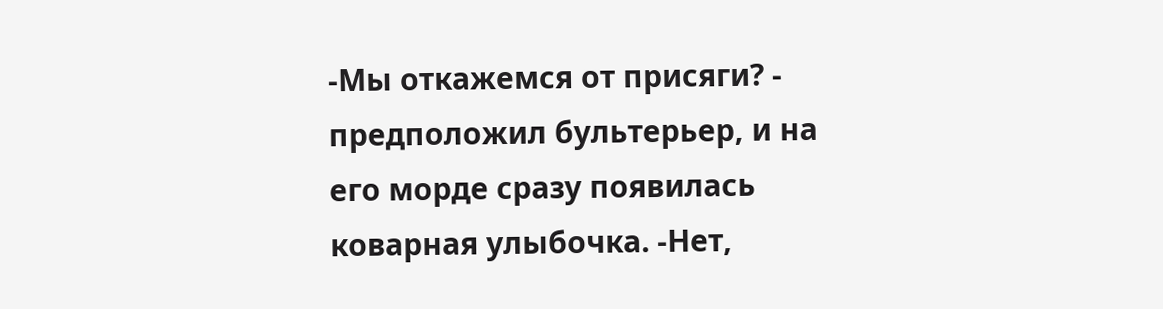-Мы откажемся от присяги? - предположил бультерьер, и на его морде сразу появилась коварная улыбочка. -Нет,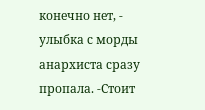конечно нет, - улыбка с морды анархиста сразу пропала. -Стоит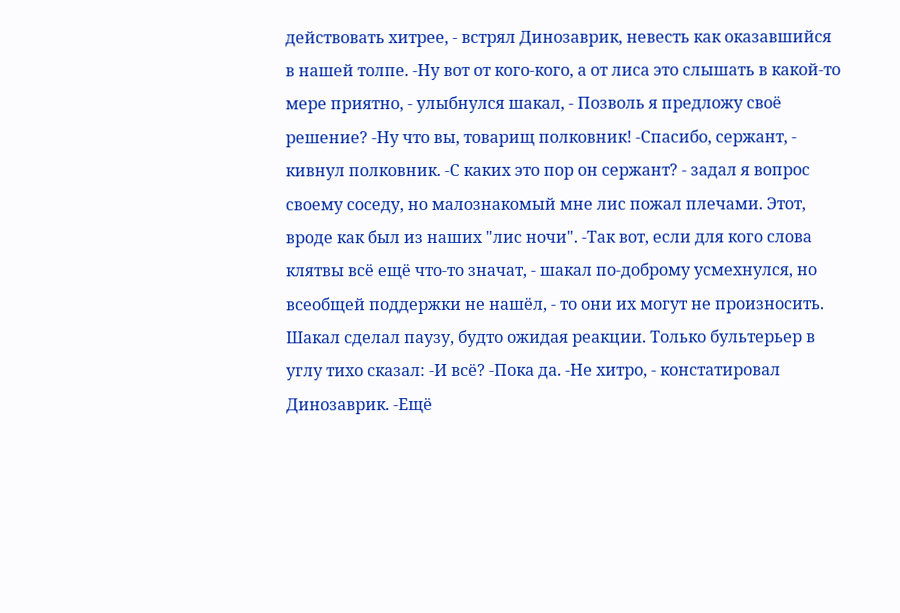действовать хитрее, - встрял Динозаврик, невесть как оказавшийся в нашей толпе. -Ну вот от кого-кого, а от лиса это слышать в какой-то мере приятно, - улыбнулся шакал, - Позволь я предложу своё решение? -Ну что вы, товарищ полковник! -Спасибо, сержант, - кивнул полковник. -С каких это пор он сержант? - задал я вопрос своему соседу, но малознакомый мне лис пожал плечами. Этот, вроде как был из наших "лис ночи". -Так вот, если для кого слова клятвы всё ещё что-то значат, - шакал по-доброму усмехнулся, но всеобщей поддержки не нашёл, - то они их могут не произносить. Шакал сделал паузу, будто ожидая реакции. Только бультерьер в углу тихо сказал: -И всё? -Пока да. -Не хитро, - констатировал Динозаврик. -Ещё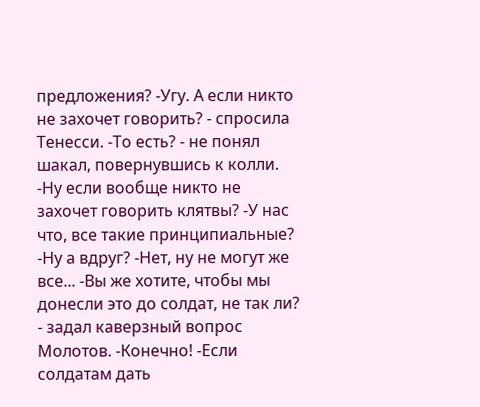предложения? -Угу. А если никто не захочет говорить? - спросила Тенесси. -То есть? - не понял шакал, повернувшись к колли. -Ну если вообще никто не захочет говорить клятвы? -У нас что, все такие принципиальные? -Ну а вдруг? -Нет, ну не могут же все... -Вы же хотите, чтобы мы донесли это до солдат, не так ли? - задал каверзный вопрос Молотов. -Конечно! -Если солдатам дать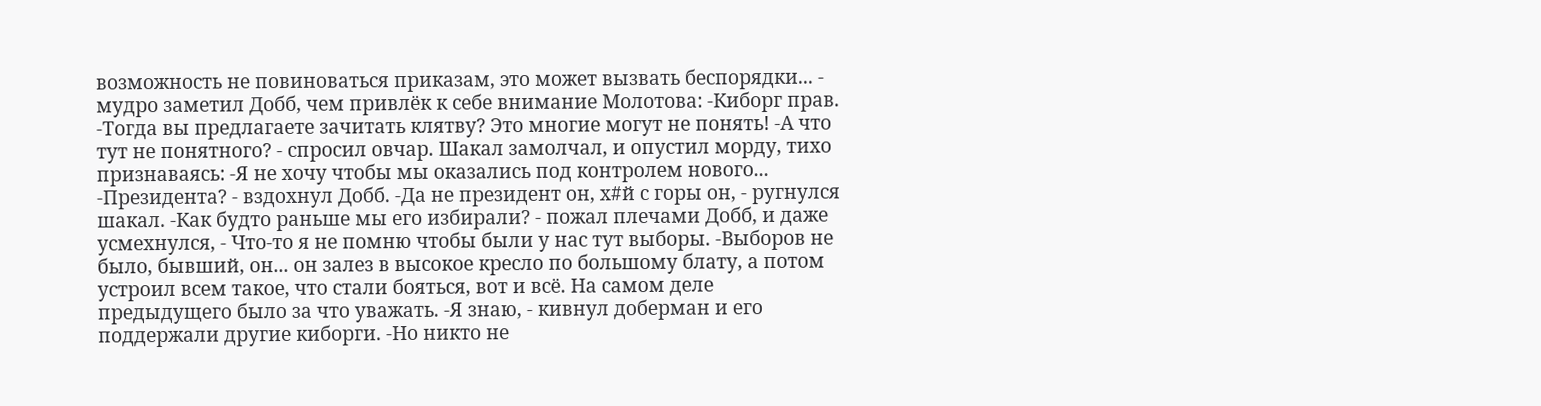возможность не повиноваться приказам, это может вызвать беспорядки... - мудро заметил Добб, чем привлёк к себе внимание Молотова: -Киборг прав. -Тогда вы предлагаете зачитать клятву? Это многие могут не понять! -А что тут не понятного? - спросил овчар. Шакал замолчал, и опустил морду, тихо признаваясь: -Я не хочу чтобы мы оказались под контролем нового... -Президента? - вздохнул Добб. -Да не президент он, х#й с горы он, - ругнулся шакал. -Как будто раньше мы его избирали? - пожал плечами Добб, и даже усмехнулся, - Что-то я не помню чтобы были у нас тут выборы. -Выборов не было, бывший, он... он залез в высокое кресло по большому блату, а потом устроил всем такое, что стали бояться, вот и всё. На самом деле предыдущего было за что уважать. -Я знаю, - кивнул доберман и его поддержали другие киборги. -Но никто не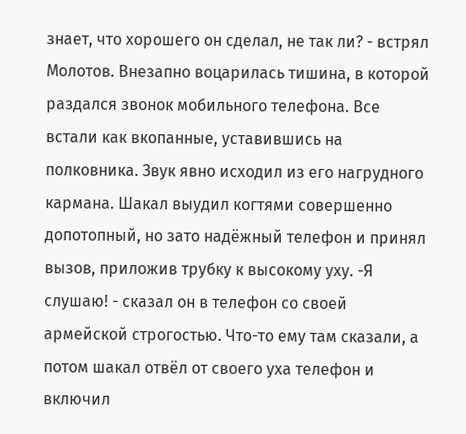знает, что хорошего он сделал, не так ли? - встрял Молотов. Внезапно воцарилась тишина, в которой раздался звонок мобильного телефона. Все встали как вкопанные, уставившись на полковника. Звук явно исходил из его нагрудного кармана. Шакал выудил когтями совершенно допотопный, но зато надёжный телефон и принял вызов, приложив трубку к высокому уху. -Я слушаю! - сказал он в телефон со своей армейской строгостью. Что-то ему там сказали, а потом шакал отвёл от своего уха телефон и включил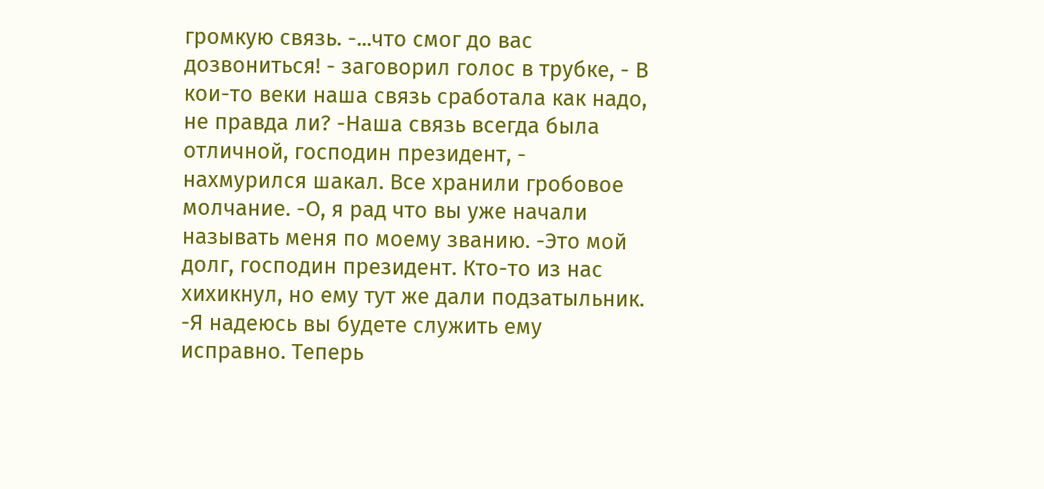громкую связь. -...что смог до вас дозвониться! - заговорил голос в трубке, - В кои-то веки наша связь сработала как надо, не правда ли? -Наша связь всегда была отличной, господин президент, - нахмурился шакал. Все хранили гробовое молчание. -О, я рад что вы уже начали называть меня по моему званию. -Это мой долг, господин президент. Кто-то из нас хихикнул, но ему тут же дали подзатыльник. -Я надеюсь вы будете служить ему исправно. Теперь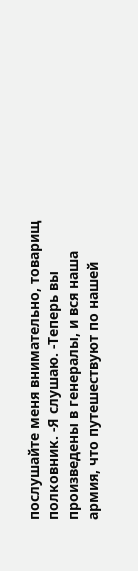послушайте меня внимательно, товарищ полковник. -Я слушаю. -Теперь вы произведены в генералы, и вся наша армия, что путешествуют по нашей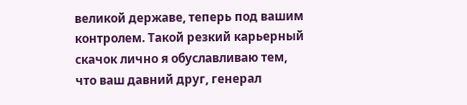великой державе, теперь под вашим контролем. Такой резкий карьерный скачок лично я обуславливаю тем, что ваш давний друг, генерал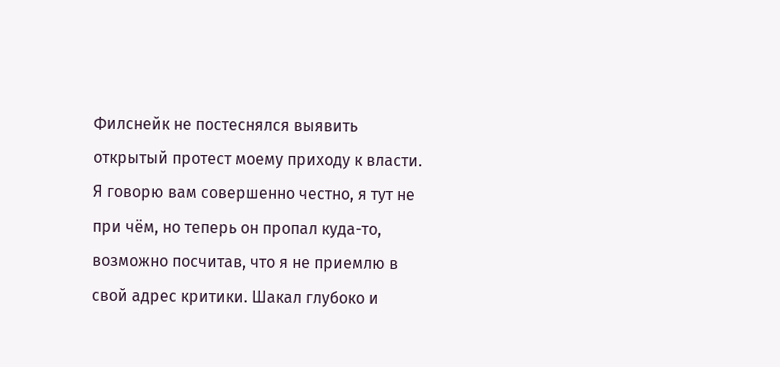Филснейк не постеснялся выявить открытый протест моему приходу к власти. Я говорю вам совершенно честно, я тут не при чём, но теперь он пропал куда-то, возможно посчитав, что я не приемлю в свой адрес критики. Шакал глубоко и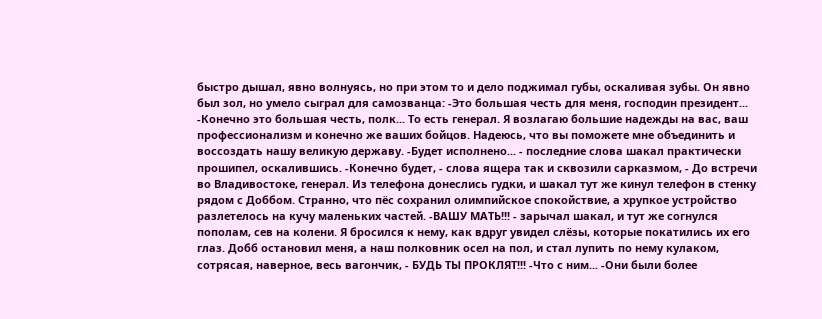быстро дышал, явно волнуясь, но при этом то и дело поджимал губы, оскаливая зубы. Он явно был зол, но умело сыграл для самозванца: -Это большая честь для меня, господин президент... -Конечно это большая честь, полк... То есть генерал. Я возлагаю большие надежды на вас, ваш профессионализм и конечно же ваших бойцов. Надеюсь, что вы поможете мне объединить и воссоздать нашу великую державу. -Будет исполнено... - последние слова шакал практически прошипел, оскалившись. -Конечно будет, - слова ящера так и сквозили сарказмом, - До встречи во Владивостоке, генерал. Из телефона донеслись гудки, и шакал тут же кинул телефон в стенку рядом с Доббом. Странно, что пёс сохранил олимпийское спокойствие, а хрупкое устройство разлетелось на кучу маленьких частей. -ВАШУ МАТЬ!!! - зарычал шакал, и тут же согнулся пополам, сев на колени. Я бросился к нему, как вдруг увидел слёзы, которые покатились их его глаз. Добб остановил меня, а наш полковник осел на пол, и стал лупить по нему кулаком, сотрясая, наверное, весь вагончик, - БУДЬ ТЫ ПРОКЛЯТ!!! -Что с ним... -Они были более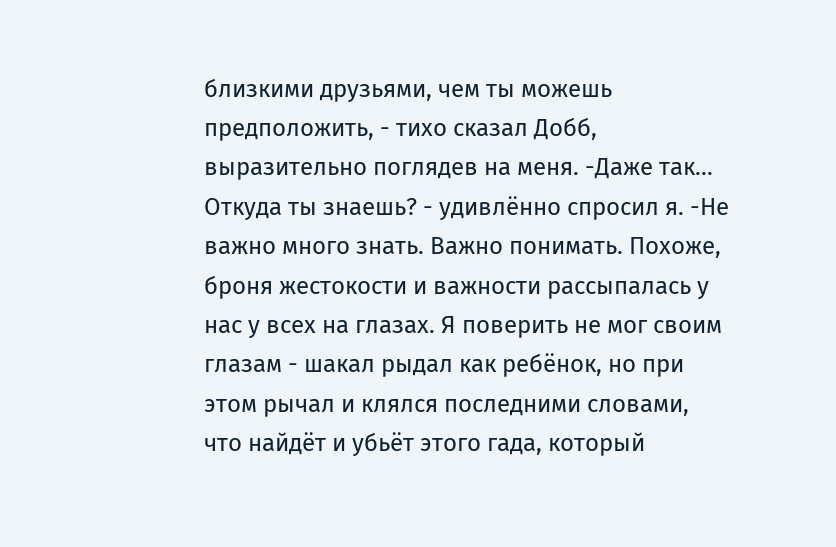близкими друзьями, чем ты можешь предположить, - тихо сказал Добб, выразительно поглядев на меня. -Даже так... Откуда ты знаешь? - удивлённо спросил я. -Не важно много знать. Важно понимать. Похоже, броня жестокости и важности рассыпалась у нас у всех на глазах. Я поверить не мог своим глазам - шакал рыдал как ребёнок, но при этом рычал и клялся последними словами, что найдёт и убьёт этого гада, который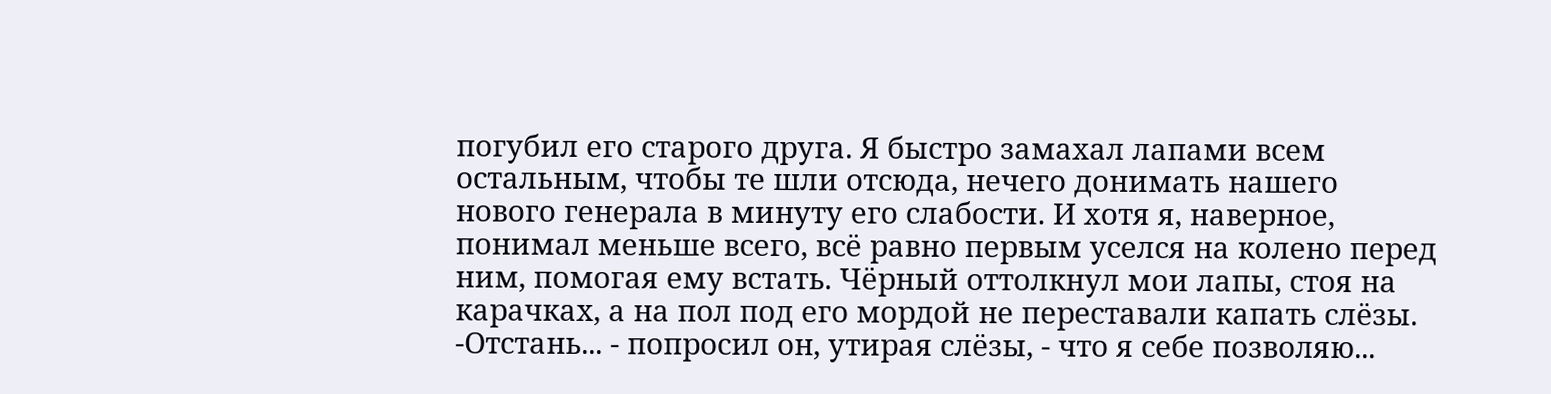погубил его старого друга. Я быстро замахал лапами всем остальным, чтобы те шли отсюда, нечего донимать нашего нового генерала в минуту его слабости. И хотя я, наверное, понимал меньше всего, всё равно первым уселся на колено перед ним, помогая ему встать. Чёрный оттолкнул мои лапы, стоя на карачках, а на пол под его мордой не переставали капать слёзы. -Отстань... - попросил он, утирая слёзы, - что я себе позволяю...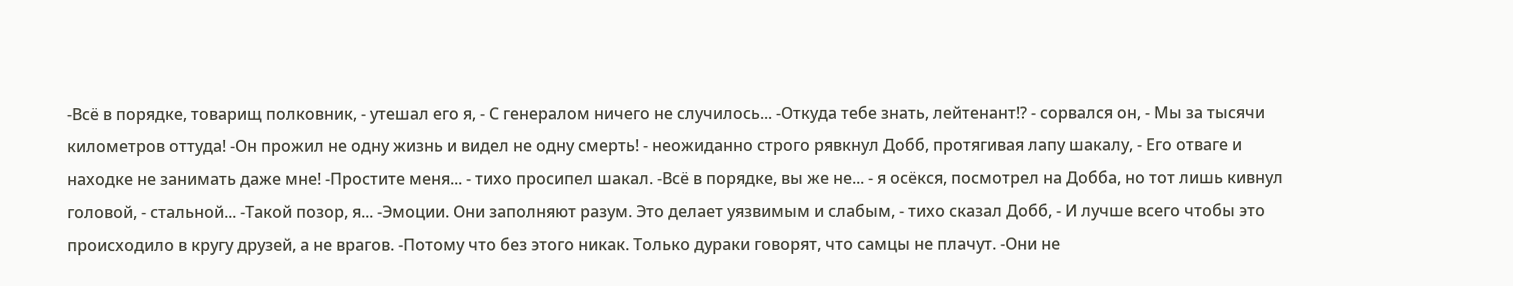-Всё в порядке, товарищ полковник, - утешал его я, - С генералом ничего не случилось... -Откуда тебе знать, лейтенант!? - сорвался он, - Мы за тысячи километров оттуда! -Он прожил не одну жизнь и видел не одну смерть! - неожиданно строго рявкнул Добб, протягивая лапу шакалу, - Его отваге и находке не занимать даже мне! -Простите меня... - тихо просипел шакал. -Всё в порядке, вы же не... - я осёкся, посмотрел на Добба, но тот лишь кивнул головой, - стальной... -Такой позор, я... -Эмоции. Они заполняют разум. Это делает уязвимым и слабым, - тихо сказал Добб, - И лучше всего чтобы это происходило в кругу друзей, а не врагов. -Потому что без этого никак. Только дураки говорят, что самцы не плачут. -Они не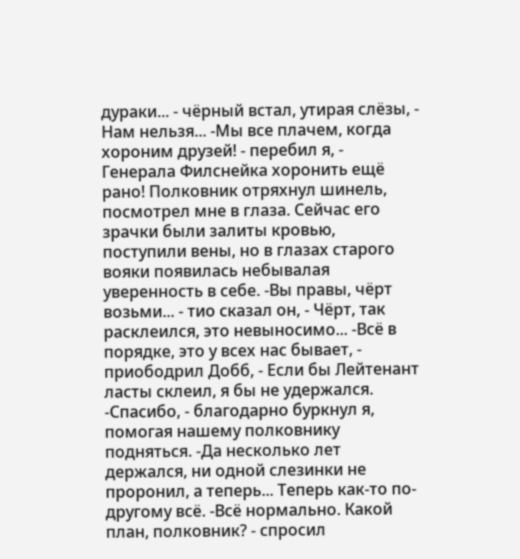дураки... - чёрный встал, утирая слёзы, - Нам нельзя... -Мы все плачем, когда хороним друзей! - перебил я, - Генерала Филснейка хоронить ещё рано! Полковник отряхнул шинель, посмотрел мне в глаза. Сейчас его зрачки были залиты кровью, поступили вены, но в глазах старого вояки появилась небывалая уверенность в себе. -Вы правы, чёрт возьми... - тио сказал он, - Чёрт, так расклеился, это невыносимо... -Всё в порядке, это у всех нас бывает, - приободрил Добб, - Если бы Лейтенант ласты склеил, я бы не удержался. -Спасибо, - благодарно буркнул я, помогая нашему полковнику подняться. -Да несколько лет держался, ни одной слезинки не проронил, а теперь... Теперь как-то по-другому всё. -Всё нормально. Какой план, полковник? - спросил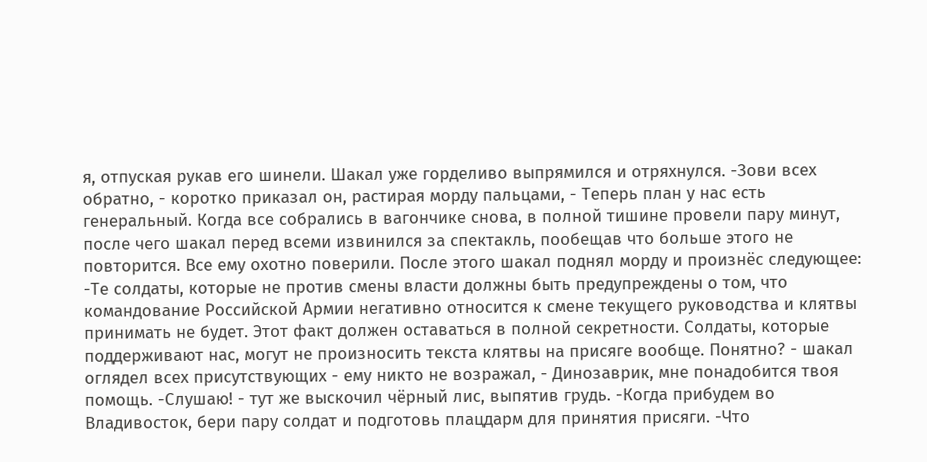я, отпуская рукав его шинели. Шакал уже горделиво выпрямился и отряхнулся. -Зови всех обратно, - коротко приказал он, растирая морду пальцами, - Теперь план у нас есть генеральный. Когда все собрались в вагончике снова, в полной тишине провели пару минут, после чего шакал перед всеми извинился за спектакль, пообещав что больше этого не повторится. Все ему охотно поверили. После этого шакал поднял морду и произнёс следующее: -Те солдаты, которые не против смены власти должны быть предупреждены о том, что командование Российской Армии негативно относится к смене текущего руководства и клятвы принимать не будет. Этот факт должен оставаться в полной секретности. Солдаты, которые поддерживают нас, могут не произносить текста клятвы на присяге вообще. Понятно? - шакал оглядел всех присутствующих - ему никто не возражал, - Динозаврик, мне понадобится твоя помощь. -Слушаю! - тут же выскочил чёрный лис, выпятив грудь. -Когда прибудем во Владивосток, бери пару солдат и подготовь плацдарм для принятия присяги. -Что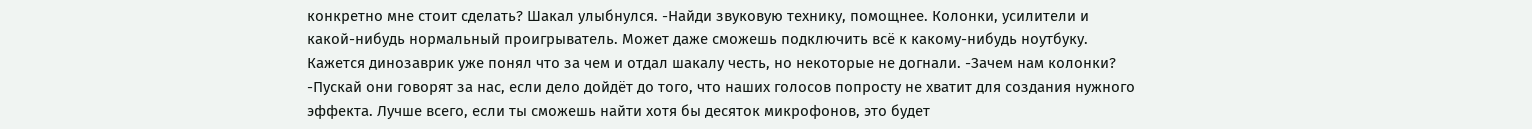конкретно мне стоит сделать? Шакал улыбнулся. -Найди звуковую технику, помощнее. Колонки, усилители и какой-нибудь нормальный проигрыватель. Может даже сможешь подключить всё к какому-нибудь ноутбуку. Кажется динозаврик уже понял что за чем и отдал шакалу честь, но некоторые не догнали. -Зачем нам колонки? -Пускай они говорят за нас, если дело дойдёт до того, что наших голосов попросту не хватит для создания нужного эффекта. Лучше всего, если ты сможешь найти хотя бы десяток микрофонов, это будет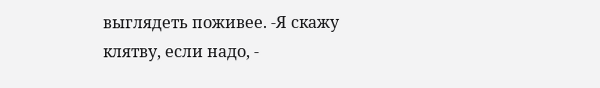выглядеть поживее. -Я скажу клятву, если надо, -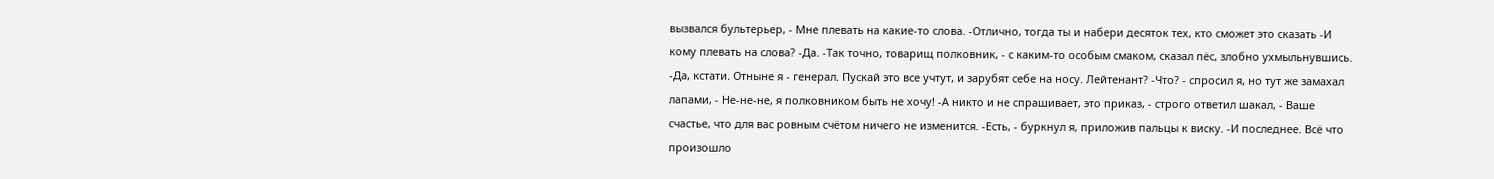вызвался бультерьер, - Мне плевать на какие-то слова. -Отлично, тогда ты и набери десяток тех, кто сможет это сказать -И кому плевать на слова? -Да. -Так точно, товарищ полковник, - с каким-то особым смаком, сказал пёс, злобно ухмыльнувшись. -Да, кстати. Отныне я - генерал. Пускай это все учтут, и зарубят себе на носу. Лейтенант? -Что? - спросил я, но тут же замахал лапами, - Не-не-не, я полковником быть не хочу! -А никто и не спрашивает, это приказ, - строго ответил шакал, - Ваше счастье, что для вас ровным счётом ничего не изменится. -Есть, - буркнул я, приложив пальцы к виску. -И последнее. Всё что произошло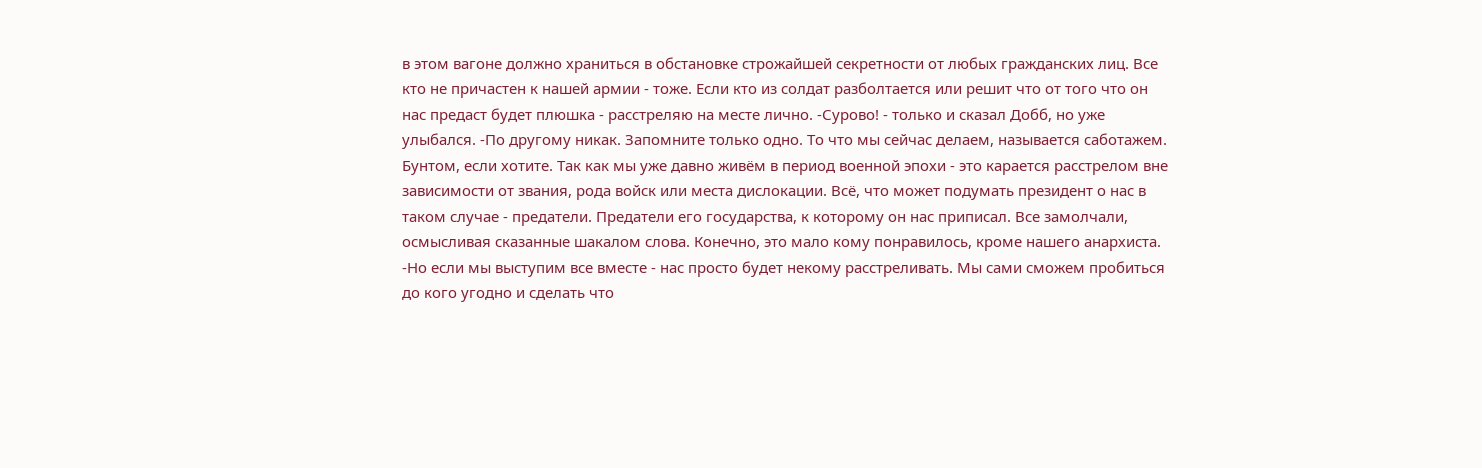в этом вагоне должно храниться в обстановке строжайшей секретности от любых гражданских лиц. Все кто не причастен к нашей армии - тоже. Если кто из солдат разболтается или решит что от того что он нас предаст будет плюшка - расстреляю на месте лично. -Сурово! - только и сказал Добб, но уже улыбался. -По другому никак. Запомните только одно. То что мы сейчас делаем, называется саботажем. Бунтом, если хотите. Так как мы уже давно живём в период военной эпохи - это карается расстрелом вне зависимости от звания, рода войск или места дислокации. Всё, что может подумать президент о нас в таком случае - предатели. Предатели его государства, к которому он нас приписал. Все замолчали, осмысливая сказанные шакалом слова. Конечно, это мало кому понравилось, кроме нашего анархиста. -Но если мы выступим все вместе - нас просто будет некому расстреливать. Мы сами сможем пробиться до кого угодно и сделать что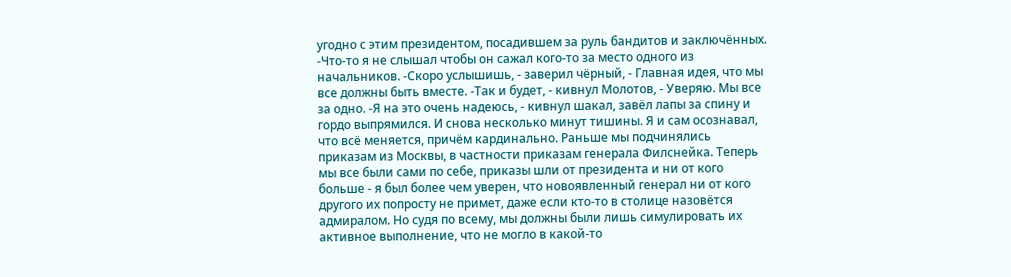угодно с этим президентом, посадившем за руль бандитов и заключённых. -Что-то я не слышал чтобы он сажал кого-то за место одного из начальников. -Скоро услышишь, - заверил чёрный, - Главная идея, что мы все должны быть вместе. -Так и будет, - кивнул Молотов, - Уверяю. Мы все за одно. -Я на это очень надеюсь, - кивнул шакал, завёл лапы за спину и гордо выпрямился. И снова несколько минут тишины. Я и сам осознавал, что всё меняется, причём кардинально. Раньше мы подчинялись приказам из Москвы, в частности приказам генерала Филснейка. Теперь мы все были сами по себе, приказы шли от президента и ни от кого больше - я был более чем уверен, что новоявленный генерал ни от кого другого их попросту не примет, даже если кто-то в столице назовётся адмиралом. Но судя по всему, мы должны были лишь симулировать их активное выполнение, что не могло в какой-то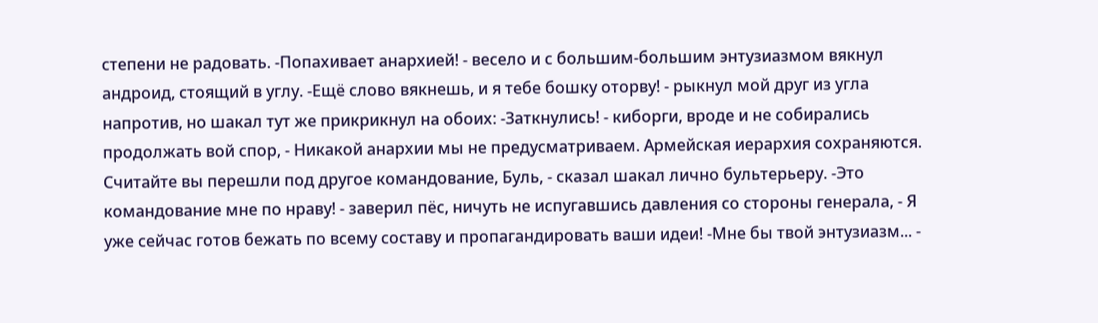степени не радовать. -Попахивает анархией! - весело и с большим-большим энтузиазмом вякнул андроид, стоящий в углу. -Ещё слово вякнешь, и я тебе бошку оторву! - рыкнул мой друг из угла напротив, но шакал тут же прикрикнул на обоих: -Заткнулись! - киборги, вроде и не собирались продолжать вой спор, - Никакой анархии мы не предусматриваем. Армейская иерархия сохраняются. Считайте вы перешли под другое командование, Буль, - сказал шакал лично бультерьеру. -Это командование мне по нраву! - заверил пёс, ничуть не испугавшись давления со стороны генерала, - Я уже сейчас готов бежать по всему составу и пропагандировать ваши идеи! -Мне бы твой энтузиазм... -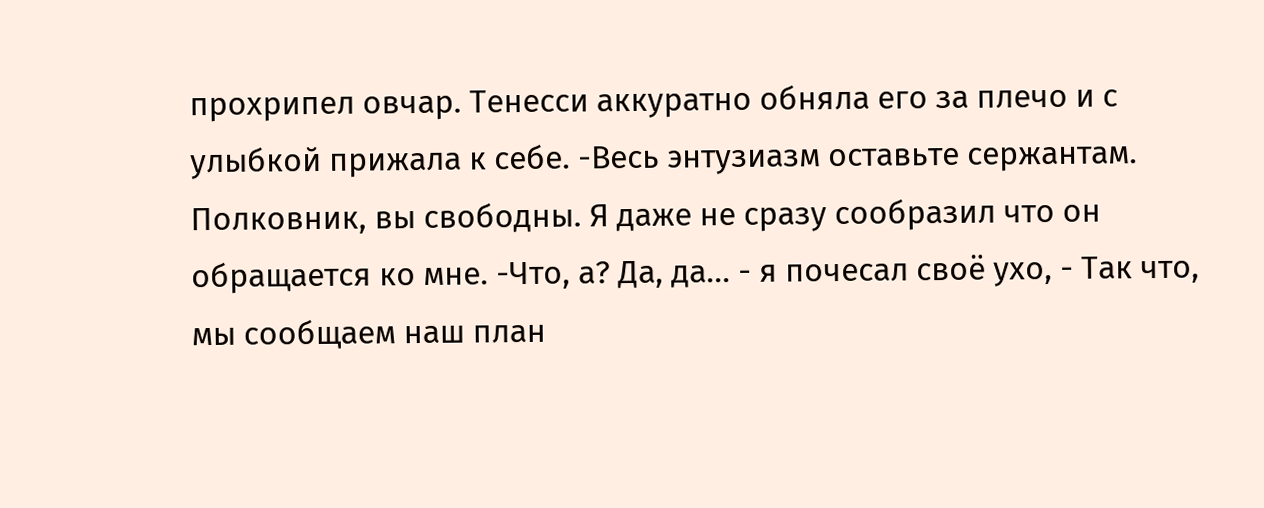прохрипел овчар. Тенесси аккуратно обняла его за плечо и с улыбкой прижала к себе. -Весь энтузиазм оставьте сержантам. Полковник, вы свободны. Я даже не сразу сообразил что он обращается ко мне. -Что, а? Да, да... - я почесал своё ухо, - Так что, мы сообщаем наш план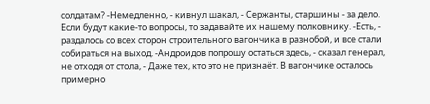солдатам? -Немедленно, - кивнул шакал, - Сержанты, старшины - за дело. Если будут какие-то вопросы, то задавайте их нашему полковнику. -Есть, - раздалось со всех сторон строительного вагончика в разнобой, и все стали собираться на выход. -Андроидов попрошу остаться здесь, - сказал генерал, не отходя от стола, - Даже тех, кто это не признаёт. В вагончике осталось примерно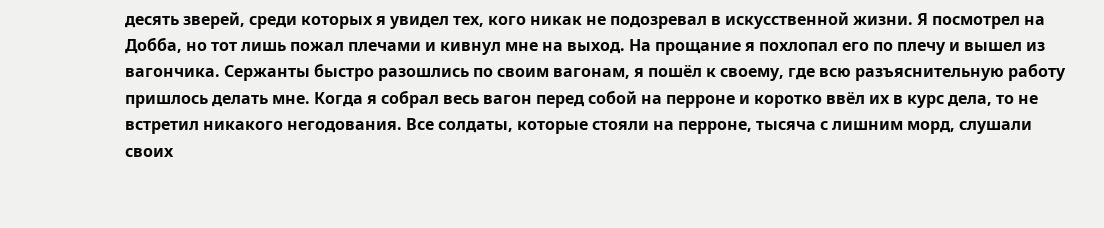десять зверей, среди которых я увидел тех, кого никак не подозревал в искусственной жизни. Я посмотрел на Добба, но тот лишь пожал плечами и кивнул мне на выход. На прощание я похлопал его по плечу и вышел из вагончика. Сержанты быстро разошлись по своим вагонам, я пошёл к своему, где всю разъяснительную работу пришлось делать мне. Когда я собрал весь вагон перед собой на перроне и коротко ввёл их в курс дела, то не встретил никакого негодования. Все солдаты, которые стояли на перроне, тысяча с лишним морд, слушали своих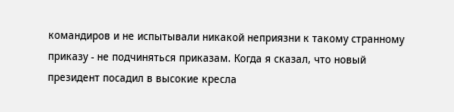командиров и не испытывали никакой неприязни к такому странному приказу - не подчиняться приказам. Когда я сказал, что новый президент посадил в высокие кресла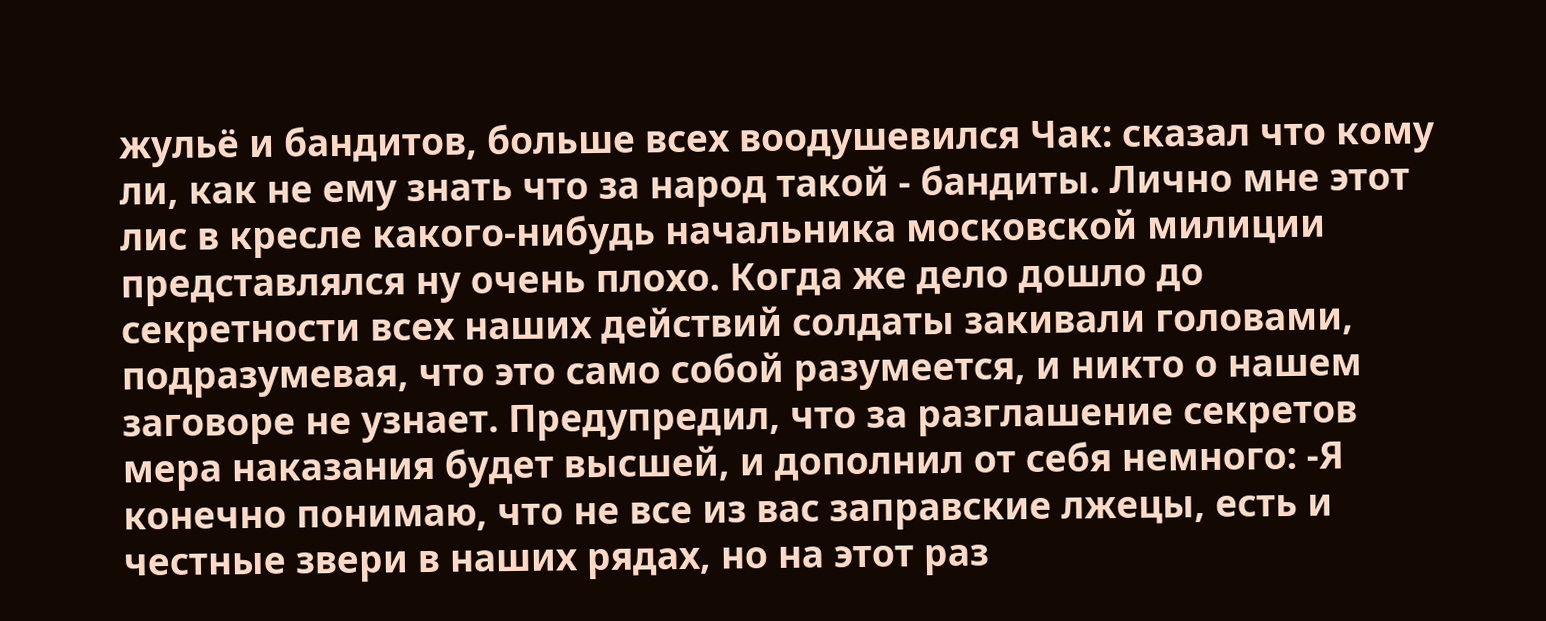жульё и бандитов, больше всех воодушевился Чак: сказал что кому ли, как не ему знать что за народ такой - бандиты. Лично мне этот лис в кресле какого-нибудь начальника московской милиции представлялся ну очень плохо. Когда же дело дошло до секретности всех наших действий солдаты закивали головами, подразумевая, что это само собой разумеется, и никто о нашем заговоре не узнает. Предупредил, что за разглашение секретов мера наказания будет высшей, и дополнил от себя немного: -Я конечно понимаю, что не все из вас заправские лжецы, есть и честные звери в наших рядах, но на этот раз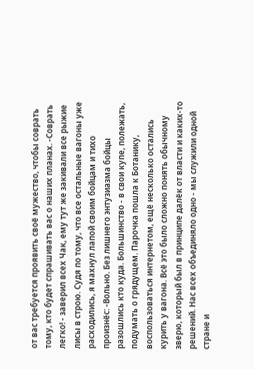от вас требуется проявить своё мужество, чтобы соврать тому, кто будет спрашивать вас о наших планах. -Соврать легко! - заверил всех Чак, ему тут же закивали все рыжие лисы в строю. Судя по тому, что все остальные вагоны уже расходились, я махнул лапой своим бойцам и тихо произнёс: -Вольно. Без лишнего энтузиазма бойцы разошлись кто куда. Большинство - в свои купе, полежать, подумать о грядущем. Парочка пошла к Ботанику, воспользоваться интернетом, ещё несколько остались курить у вагона. Всё это было сложно понять обычному зверю, который был в принципе далёк от власти и каких-то решений. Нас всех объединяло одно - мы служили одной стране и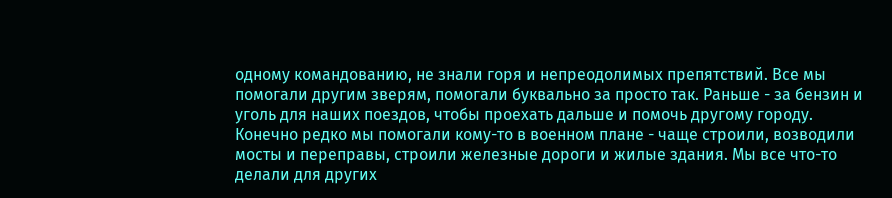одному командованию, не знали горя и непреодолимых препятствий. Все мы помогали другим зверям, помогали буквально за просто так. Раньше - за бензин и уголь для наших поездов, чтобы проехать дальше и помочь другому городу. Конечно редко мы помогали кому-то в военном плане - чаще строили, возводили мосты и переправы, строили железные дороги и жилые здания. Мы все что-то делали для других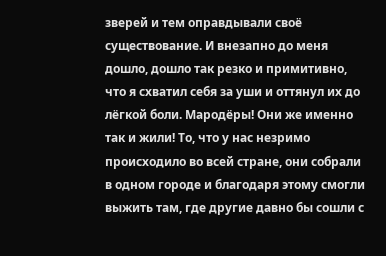зверей и тем оправдывали своё существование. И внезапно до меня дошло, дошло так резко и примитивно, что я схватил себя за уши и оттянул их до лёгкой боли. Мародёры! Они же именно так и жили! То, что у нас незримо происходило во всей стране, они собрали в одном городе и благодаря этому смогли выжить там, где другие давно бы сошли с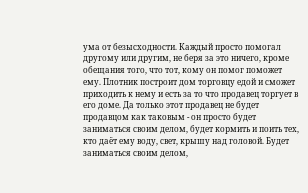ума от безысходности. Каждый просто помогал другому или другим, не беря за это ничего, кроме обещания того, что тот, кому он помог поможет ему. Плотник построит дом торговцу едой и сможет приходить к нему и есть за то что продавец торгует в его доме. Да только этот продавец не будет продавцом как таковым - он просто будет заниматься своим делом, будет кормить и поить тех, кто даёт ему воду, свет, крышу над головой. Будет заниматься своим делом,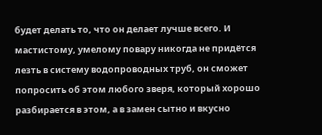будет делать то, что он делает лучше всего. И мастистому, умелому повару никогда не придётся лезть в систему водопроводных труб, он сможет попросить об этом любого зверя, который хорошо разбирается в этом, а в замен сытно и вкусно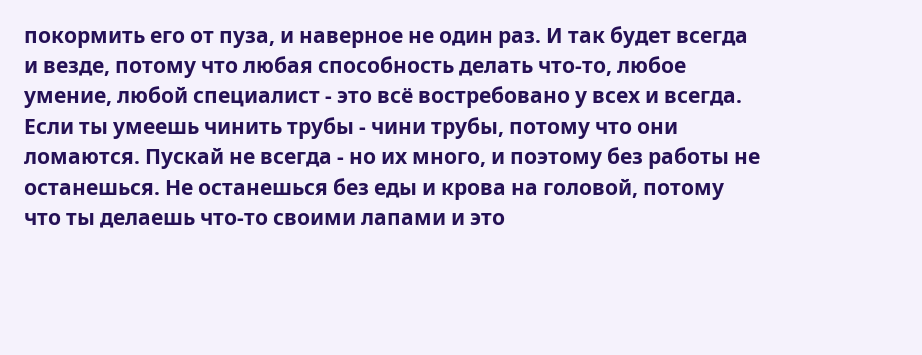покормить его от пуза, и наверное не один раз. И так будет всегда и везде, потому что любая способность делать что-то, любое умение, любой специалист - это всё востребовано у всех и всегда. Если ты умеешь чинить трубы - чини трубы, потому что они ломаются. Пускай не всегда - но их много, и поэтому без работы не останешься. Не останешься без еды и крова на головой, потому что ты делаешь что-то своими лапами и это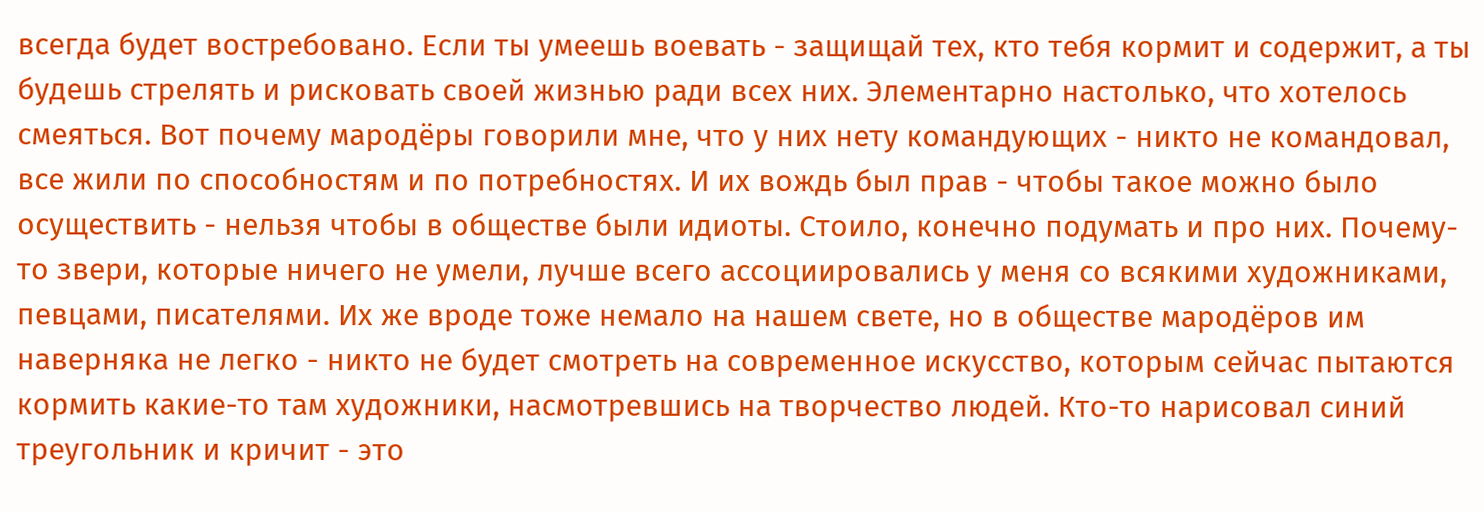всегда будет востребовано. Если ты умеешь воевать - защищай тех, кто тебя кормит и содержит, а ты будешь стрелять и рисковать своей жизнью ради всех них. Элементарно настолько, что хотелось смеяться. Вот почему мародёры говорили мне, что у них нету командующих - никто не командовал, все жили по способностям и по потребностях. И их вождь был прав - чтобы такое можно было осуществить - нельзя чтобы в обществе были идиоты. Стоило, конечно подумать и про них. Почему-то звери, которые ничего не умели, лучше всего ассоциировались у меня со всякими художниками, певцами, писателями. Их же вроде тоже немало на нашем свете, но в обществе мародёров им наверняка не легко - никто не будет смотреть на современное искусство, которым сейчас пытаются кормить какие-то там художники, насмотревшись на творчество людей. Кто-то нарисовал синий треугольник и кричит - это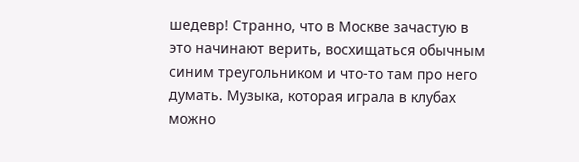шедевр! Странно, что в Москве зачастую в это начинают верить, восхищаться обычным синим треугольником и что-то там про него думать. Музыка, которая играла в клубах можно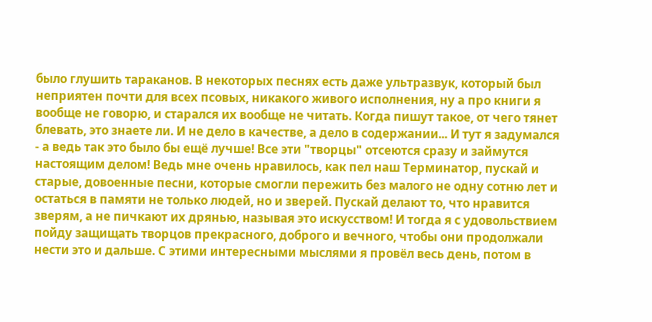было глушить тараканов. В некоторых песнях есть даже ультразвук, который был неприятен почти для всех псовых, никакого живого исполнения, ну а про книги я вообще не говорю, и старался их вообще не читать. Когда пишут такое, от чего тянет блевать, это знаете ли. И не дело в качестве, а дело в содержании... И тут я задумался - а ведь так это было бы ещё лучше! Все эти "творцы" отсеются сразу и займутся настоящим делом! Ведь мне очень нравилось, как пел наш Терминатор, пускай и старые, довоенные песни, которые смогли пережить без малого не одну сотню лет и остаться в памяти не только людей, но и зверей. Пускай делают то, что нравится зверям, а не пичкают их дрянью, называя это искусством! И тогда я с удовольствием пойду защищать творцов прекрасного, доброго и вечного, чтобы они продолжали нести это и дальше. С этими интересными мыслями я провёл весь день, потом в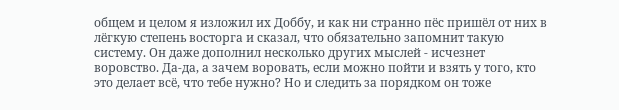общем и целом я изложил их Доббу, и как ни странно пёс пришёл от них в лёгкую степень восторга и сказал, что обязательно запомнит такую систему. Он даже дополнил несколько других мыслей - исчезнет воровство. Да-да, а зачем воровать, если можно пойти и взять у того, кто это делает всё, что тебе нужно? Но и следить за порядком он тоже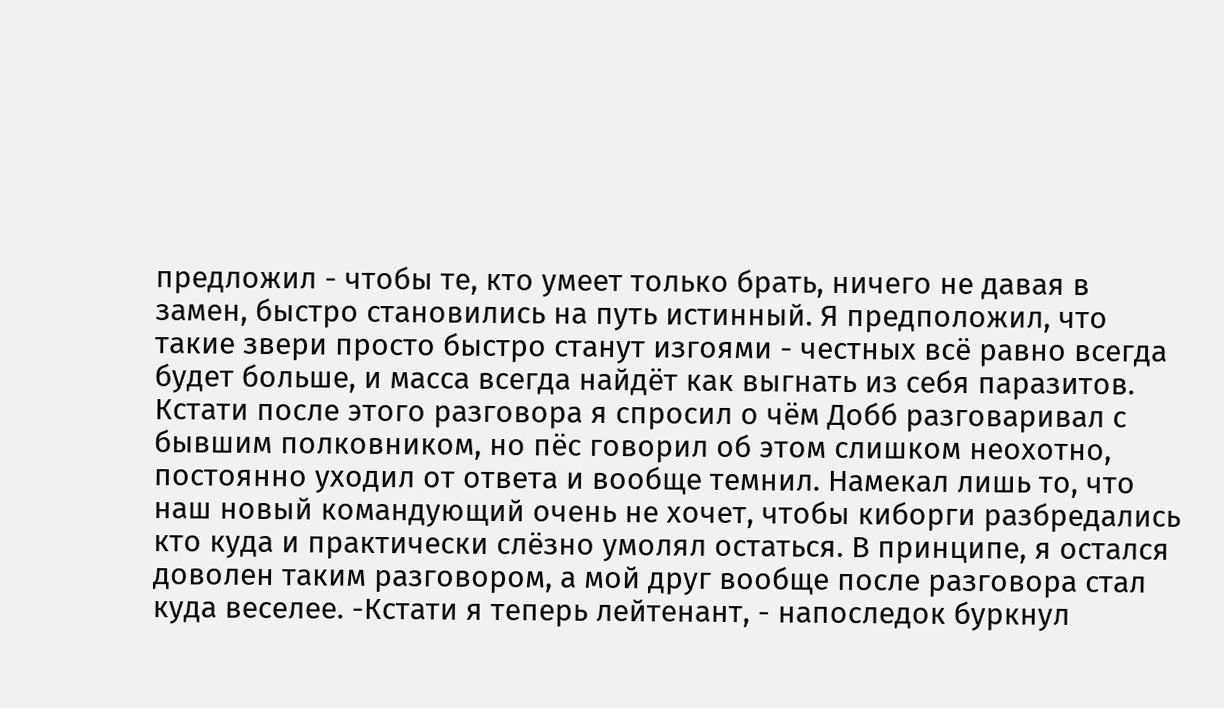предложил - чтобы те, кто умеет только брать, ничего не давая в замен, быстро становились на путь истинный. Я предположил, что такие звери просто быстро станут изгоями - честных всё равно всегда будет больше, и масса всегда найдёт как выгнать из себя паразитов. Кстати после этого разговора я спросил о чём Добб разговаривал с бывшим полковником, но пёс говорил об этом слишком неохотно, постоянно уходил от ответа и вообще темнил. Намекал лишь то, что наш новый командующий очень не хочет, чтобы киборги разбредались кто куда и практически слёзно умолял остаться. В принципе, я остался доволен таким разговором, а мой друг вообще после разговора стал куда веселее. -Кстати я теперь лейтенант, - напоследок буркнул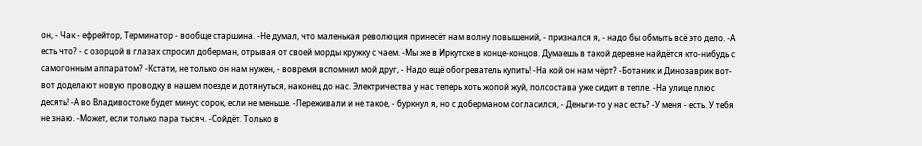он, - Чак - ефрейтор, Терминатор - вообще старшина. -Не думал, что маленькая революция принесёт нам волну повышений, - признался я, - надо бы обмыть всё это дело. -А есть что? - с озорцой в глазах спросил доберман, отрывая от своей морды кружку с чаем. -Мы же в Иркутске в конце-концов. Думаешь в такой деревне найдётся кто-нибудь с самогонным аппаратом? -Кстати, не только он нам нужен, - вовремя вспомнил мой друг, - Надо ещё обогреватель купить! -На кой он нам чёрт? -Ботаник и Динозаврик вот-вот доделают новую проводку в нашем поезде и дотянуться, наконец до нас. Электричества у нас теперь хоть жопой жуй, полсостава уже сидит в тепле. -На улице плюс десять! -А во Владивостоке будет минус сорок, если не меньше. -Переживали и не такое, - буркнул я, но с доберманом согласился, - Деньги-то у нас есть? -У меня - есть. У тебя не знаю. -Может, если только пара тысяч. -Сойдёт. Только в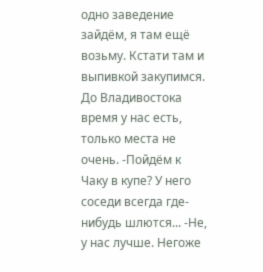одно заведение зайдём, я там ещё возьму. Кстати там и выпивкой закупимся. До Владивостока время у нас есть, только места не очень. -Пойдём к Чаку в купе? У него соседи всегда где-нибудь шлются... -Не, у нас лучше. Негоже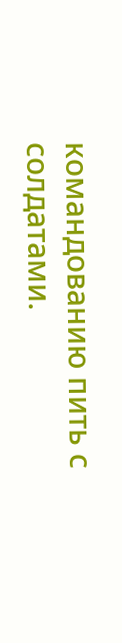командованию пить с солдатами.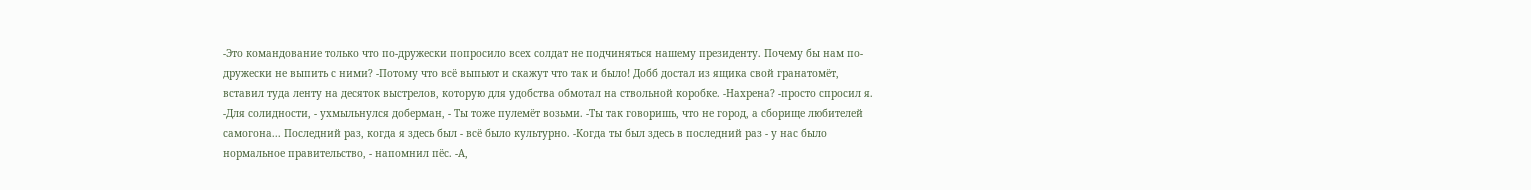-Это командование только что по-дружески попросило всех солдат не подчиняться нашему президенту. Почему бы нам по-дружески не выпить с ними? -Потому что всё выпьют и скажут что так и было! Добб достал из ящика свой гранатомёт, вставил туда ленту на десяток выстрелов, которую для удобства обмотал на ствольной коробке. -Нахрена? -просто спросил я. -Для солидности, - ухмыльнулся доберман, - Ты тоже пулемёт возьми. -Ты так говоришь, что не город, а сборище любителей самогона... Последний раз, когда я здесь был - всё было культурно. -Когда ты был здесь в последний раз - у нас было нормальное правительство, - напомнил пёс. -А,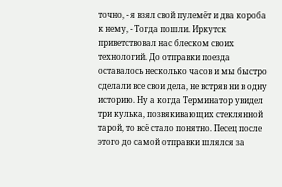точно, - я взял свой пулемёт и два короба к нему, - Тогда пошли. Иркутск приветствовал нас блеском своих технологий. До отправки поезда оставалось несколько часов и мы быстро сделали все свои дела, не встряв ни в одну историю. Ну а когда Терминатор увидел три кулька, позвякивающих стеклянной тарой, то всё стало понятно. Песец после этого до самой отправки шлялся за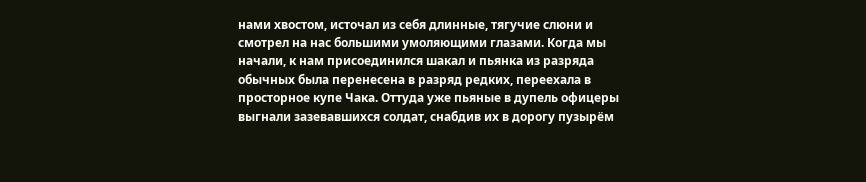нами хвостом, источал из себя длинные, тягучие слюни и смотрел на нас большими умоляющими глазами. Когда мы начали, к нам присоединился шакал и пьянка из разряда обычных была перенесена в разряд редких, переехала в просторное купе Чака. Оттуда уже пьяные в дупель офицеры выгнали зазевавшихся солдат, снабдив их в дорогу пузырём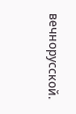вечнорусской.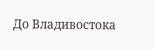До Владивостока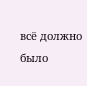всё должно было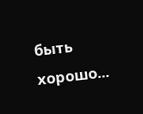быть хорошо...